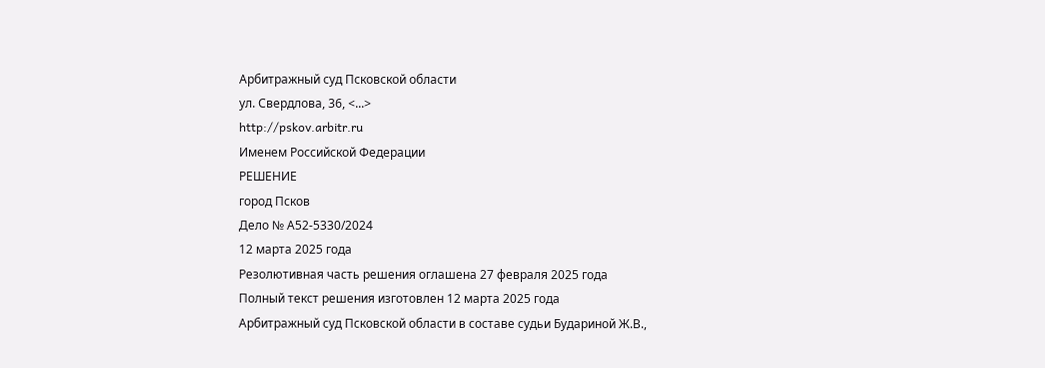Арбитражный суд Псковской области
ул. Свердлова, 36, <...>
http://pskov.arbitr.ru
Именем Российской Федерации
РЕШЕНИЕ
город Псков
Дело № А52-5330/2024
12 марта 2025 года
Резолютивная часть решения оглашена 27 февраля 2025 года
Полный текст решения изготовлен 12 марта 2025 года
Арбитражный суд Псковской области в составе судьи Будариной Ж.В.,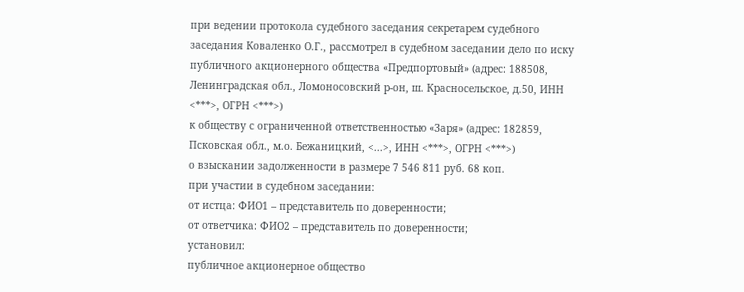при ведении протокола судебного заседания секретарем судебного заседания Коваленко О.Г., рассмотрел в судебном заседании дело по иску публичного акционерного общества «Предпортовый» (адрес: 188508, Ленинградская обл., Ломоносовский р-он, ш. Красносельское, д.50, ИНН <***>, ОГРН <***>)
к обществу с ограниченной ответственностью «Заря» (адрес: 182859, Псковская обл., м.о. Бежаницкий, <...>, ИНН <***>, ОГРН <***>)
о взыскании задолженности в размере 7 546 811 руб. 68 коп.
при участии в судебном заседании:
от истца: ФИО1 – представитель по доверенности;
от ответчика: ФИО2 – представитель по доверенности;
установил:
публичное акционерное общество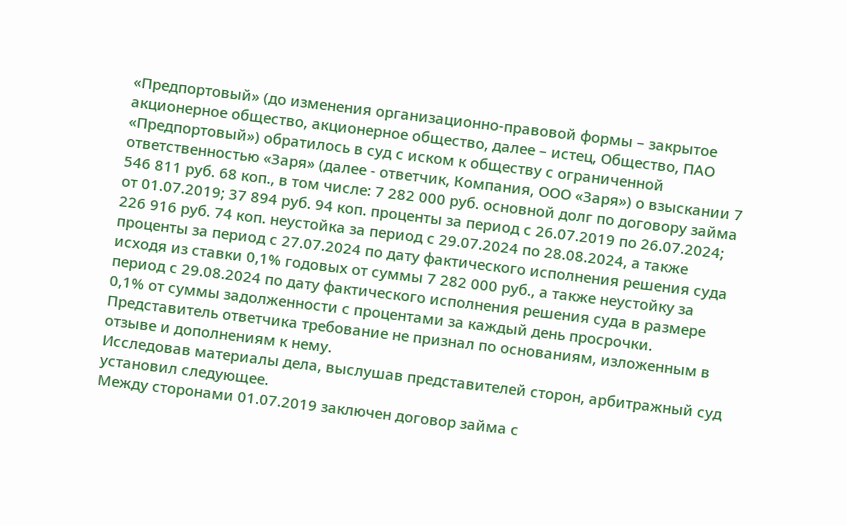«Предпортовый» (до изменения организационно-правовой формы – закрытое акционерное общество, акционерное общество, далее – истец, Общество, ПАО «Предпортовый») обратилось в суд с иском к обществу с ограниченной ответственностью «Заря» (далее - ответчик, Компания, ООО «Заря») о взыскании 7 546 811 руб. 68 коп., в том числе: 7 282 000 руб. основной долг по договору займа от 01.07.2019; 37 894 руб. 94 коп. проценты за период с 26.07.2019 по 26.07.2024; 226 916 руб. 74 коп. неустойка за период с 29.07.2024 по 28.08.2024, а также проценты за период с 27.07.2024 по дату фактического исполнения решения суда исходя из ставки 0,1% годовых от суммы 7 282 000 руб., а также неустойку за период с 29.08.2024 по дату фактического исполнения решения суда в размере 0,1% от суммы задолженности с процентами за каждый день просрочки.
Представитель ответчика требование не признал по основаниям, изложенным в отзыве и дополнениям к нему.
Исследовав материалы дела, выслушав представителей сторон, арбитражный суд установил следующее.
Между сторонами 01.07.2019 заключен договор займа с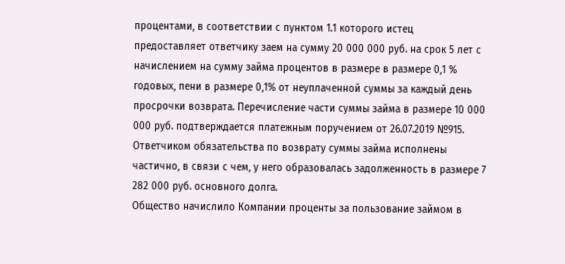процентами, в соответствии с пунктом 1.1 которого истец предоставляет ответчику заем на сумму 20 000 000 руб. на срок 5 лет с начислением на сумму займа процентов в размере в размере 0,1 % годовых, пени в размере 0,1% от неуплаченной суммы за каждый день просрочки возврата. Перечисление части суммы займа в размере 10 000 000 руб. подтверждается платежным поручением от 26.07.2019 №915.
Ответчиком обязательства по возврату суммы займа исполнены частично, в связи с чем, у него образовалась задолженность в размере 7 282 000 руб. основного долга.
Общество начислило Компании проценты за пользование займом в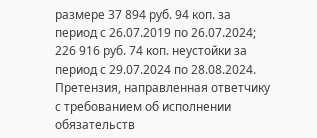размере 37 894 руб. 94 коп. за период с 26.07.2019 по 26.07.2024; 226 916 руб. 74 коп. неустойки за период с 29.07.2024 по 28.08.2024.
Претензия, направленная ответчику с требованием об исполнении обязательств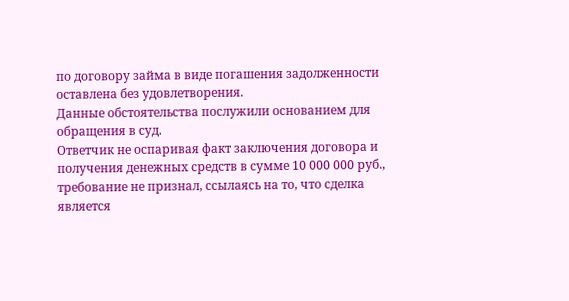по договору займа в виде погашения задолженности оставлена без удовлетворения.
Данные обстоятельства послужили основанием для обращения в суд.
Ответчик не оспаривая факт заключения договора и получения денежных средств в сумме 10 000 000 руб., требование не признал, ссылаясь на то, что сделка является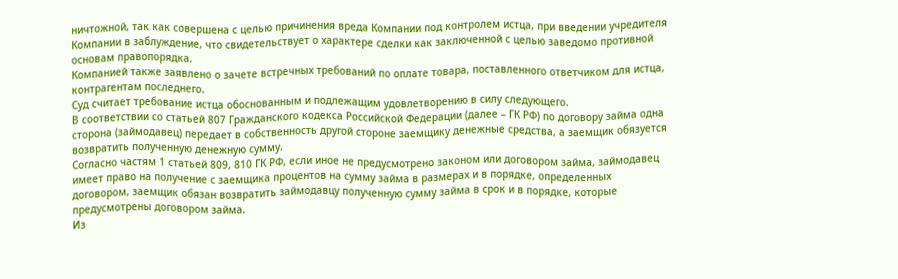ничтожной, так как совершена с целью причинения вреда Компании под контролем истца, при введении учредителя Компании в заблуждение, что свидетельствует о характере сделки как заключенной с целью заведомо противной основам правопорядка.
Компанией также заявлено о зачете встречных требований по оплате товара, поставленного ответчиком для истца, контрагентам последнего.
Суд считает требование истца обоснованным и подлежащим удовлетворению в силу следующего.
В соответствии со статьей 807 Гражданского кодекса Российской Федерации (далее – ГК РФ) по договору займа одна сторона (займодавец) передает в собственность другой стороне заемщику денежные средства, а заемщик обязуется возвратить полученную денежную сумму.
Согласно частям 1 статьей 809, 810 ГК РФ, если иное не предусмотрено законом или договором займа, займодавец имеет право на получение с заемщика процентов на сумму займа в размерах и в порядке, определенных договором, заемщик обязан возвратить займодавцу полученную сумму займа в срок и в порядке, которые предусмотрены договором займа.
Из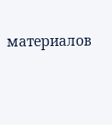материалов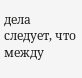дела следует, что между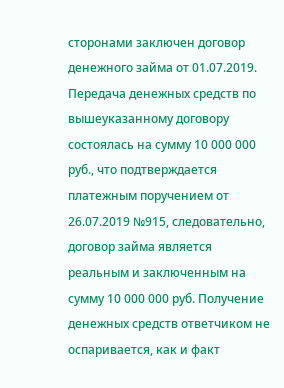сторонами заключен договор денежного займа от 01.07.2019. Передача денежных средств по вышеуказанному договору состоялась на сумму 10 000 000 руб., что подтверждается платежным поручением от 26.07.2019 №915, следовательно, договор займа является реальным и заключенным на сумму 10 000 000 руб. Получение денежных средств ответчиком не оспаривается, как и факт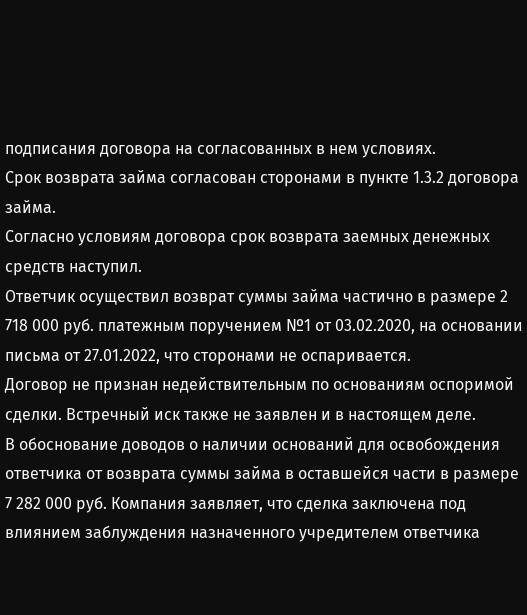подписания договора на согласованных в нем условиях.
Срок возврата займа согласован сторонами в пункте 1.3.2 договора займа.
Согласно условиям договора срок возврата заемных денежных средств наступил.
Ответчик осуществил возврат суммы займа частично в размере 2 718 000 руб. платежным поручением №1 от 03.02.2020, на основании письма от 27.01.2022, что сторонами не оспаривается.
Договор не признан недействительным по основаниям оспоримой сделки. Встречный иск также не заявлен и в настоящем деле.
В обоснование доводов о наличии оснований для освобождения ответчика от возврата суммы займа в оставшейся части в размере 7 282 000 руб. Компания заявляет, что сделка заключена под влиянием заблуждения назначенного учредителем ответчика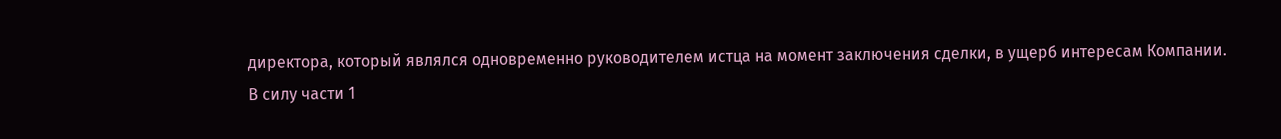директора, который являлся одновременно руководителем истца на момент заключения сделки, в ущерб интересам Компании.
В силу части 1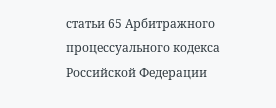статьи 65 Арбитражного процессуального кодекса Российской Федерации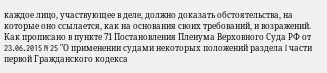каждое лицо, участвующее в деле, должно доказать обстоятельства, на которые оно ссылается, как на основания своих требований, и возражений.
Как прописано в пункте 71 Постановления Пленума Верховного Суда РФ от 23.06.2015 N 25 "О применении судами некоторых положений раздела I части первой Гражданского кодекса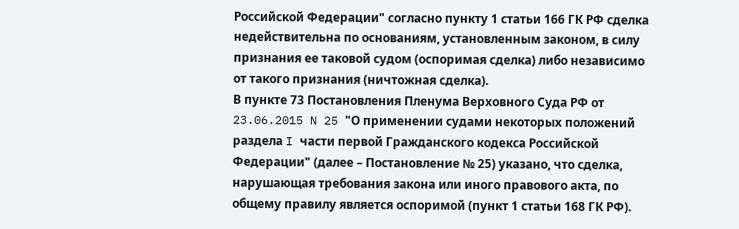Российской Федерации" согласно пункту 1 статьи 166 ГК РФ сделка недействительна по основаниям, установленным законом, в силу признания ее таковой судом (оспоримая сделка) либо независимо от такого признания (ничтожная сделка).
В пункте 73 Постановления Пленума Верховного Суда РФ от 23.06.2015 N 25 "О применении судами некоторых положений раздела I части первой Гражданского кодекса Российской Федерации" (далее – Постановление № 25) указано, что сделка, нарушающая требования закона или иного правового акта, по общему правилу является оспоримой (пункт 1 статьи 168 ГК РФ).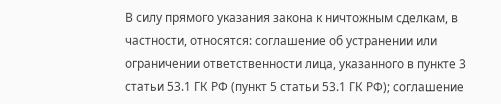В силу прямого указания закона к ничтожным сделкам, в частности, относятся: соглашение об устранении или ограничении ответственности лица, указанного в пункте 3 статьи 53.1 ГК РФ (пункт 5 статьи 53.1 ГК РФ); соглашение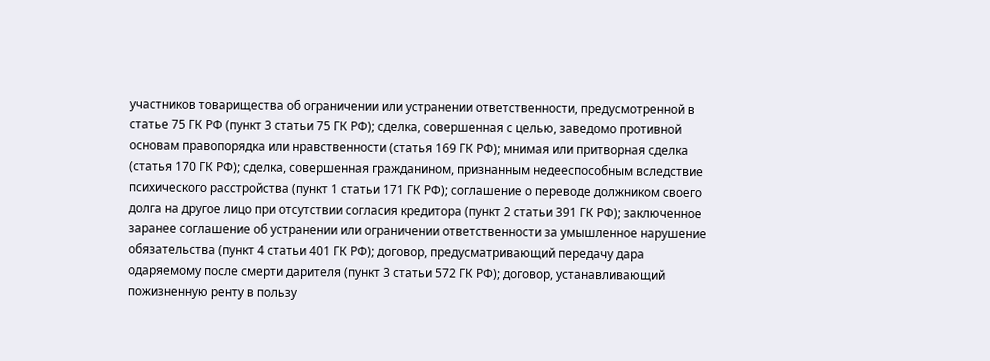участников товарищества об ограничении или устранении ответственности, предусмотренной в статье 75 ГК РФ (пункт 3 статьи 75 ГК РФ); сделка, совершенная с целью, заведомо противной основам правопорядка или нравственности (статья 169 ГК РФ); мнимая или притворная сделка (статья 170 ГК РФ); сделка, совершенная гражданином, признанным недееспособным вследствие психического расстройства (пункт 1 статьи 171 ГК РФ); соглашение о переводе должником своего долга на другое лицо при отсутствии согласия кредитора (пункт 2 статьи 391 ГК РФ); заключенное заранее соглашение об устранении или ограничении ответственности за умышленное нарушение обязательства (пункт 4 статьи 401 ГК РФ); договор, предусматривающий передачу дара одаряемому после смерти дарителя (пункт 3 статьи 572 ГК РФ); договор, устанавливающий пожизненную ренту в пользу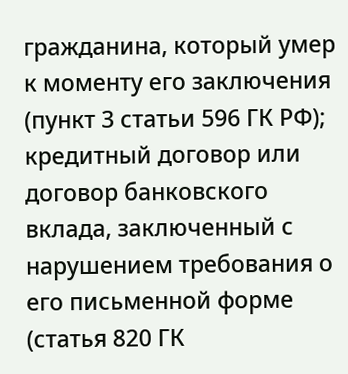гражданина, который умер к моменту его заключения (пункт 3 статьи 596 ГК РФ); кредитный договор или договор банковского вклада, заключенный с нарушением требования о его письменной форме (статья 820 ГК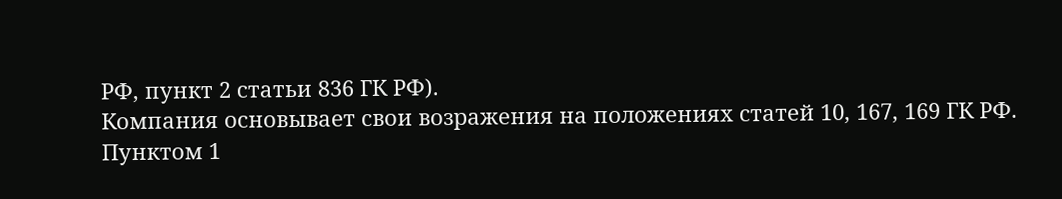РФ, пункт 2 статьи 836 ГК РФ).
Компания основывает свои возражения на положениях статей 10, 167, 169 ГК РФ.
Пунктом 1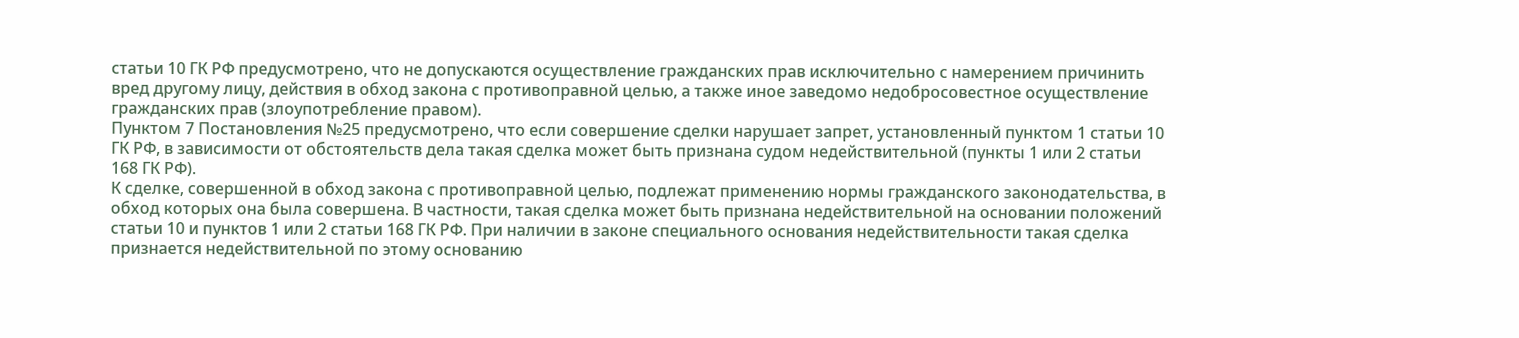статьи 10 ГК РФ предусмотрено, что не допускаются осуществление гражданских прав исключительно с намерением причинить вред другому лицу, действия в обход закона с противоправной целью, а также иное заведомо недобросовестное осуществление гражданских прав (злоупотребление правом).
Пунктом 7 Постановления №25 предусмотрено, что если совершение сделки нарушает запрет, установленный пунктом 1 статьи 10 ГК РФ, в зависимости от обстоятельств дела такая сделка может быть признана судом недействительной (пункты 1 или 2 статьи 168 ГК РФ).
К сделке, совершенной в обход закона с противоправной целью, подлежат применению нормы гражданского законодательства, в обход которых она была совершена. В частности, такая сделка может быть признана недействительной на основании положений статьи 10 и пунктов 1 или 2 статьи 168 ГК РФ. При наличии в законе специального основания недействительности такая сделка признается недействительной по этому основанию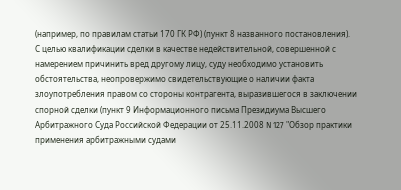(например, по правилам статьи 170 ГК РФ) (пункт 8 названного постановления).
С целью квалификации сделки в качестве недействительной, совершенной с намерением причинить вред другому лицу, суду необходимо установить обстоятельства, неопровержимо свидетельствующие о наличии факта злоупотребления правом со стороны контрагента, выразившегося в заключении спорной сделки (пункт 9 Информационного письма Президиума Высшего Арбитражного Суда Российской Федерации от 25.11.2008 N 127 "Обзор практики применения арбитражными судами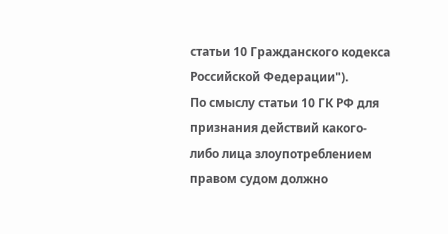статьи 10 Гражданского кодекса Российской Федерации").
По смыслу статьи 10 ГК РФ для признания действий какого-либо лица злоупотреблением правом судом должно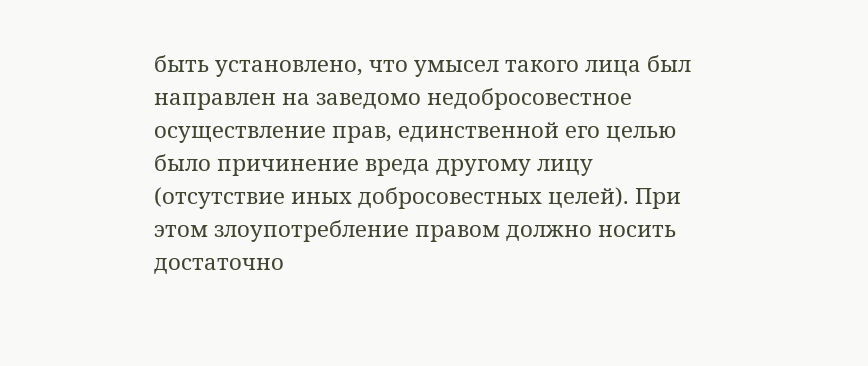быть установлено, что умысел такого лица был направлен на заведомо недобросовестное осуществление прав, единственной его целью было причинение вреда другому лицу (отсутствие иных добросовестных целей). При этом злоупотребление правом должно носить достаточно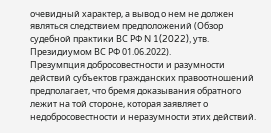очевидный характер, а вывод о нем не должен являться следствием предположений (Обзор судебной практики ВС РФ N 1(2022), утв. Президиумом ВС РФ 01.06.2022).
Презумпция добросовестности и разумности действий субъектов гражданских правоотношений предполагает, что бремя доказывания обратного лежит на той стороне, которая заявляет о недобросовестности и неразумности этих действий.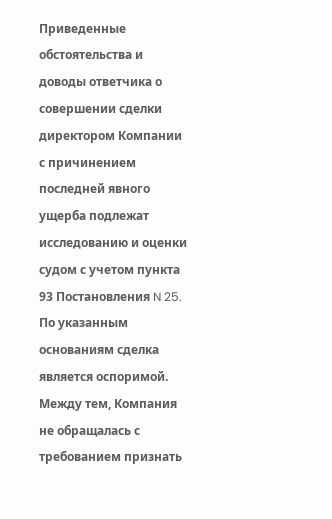Приведенные обстоятельства и доводы ответчика о совершении сделки директором Компании с причинением последней явного ущерба подлежат исследованию и оценки судом с учетом пункта 93 Постановления N 25.
По указанным основаниям сделка является оспоримой. Между тем, Компания не обращалась с требованием признать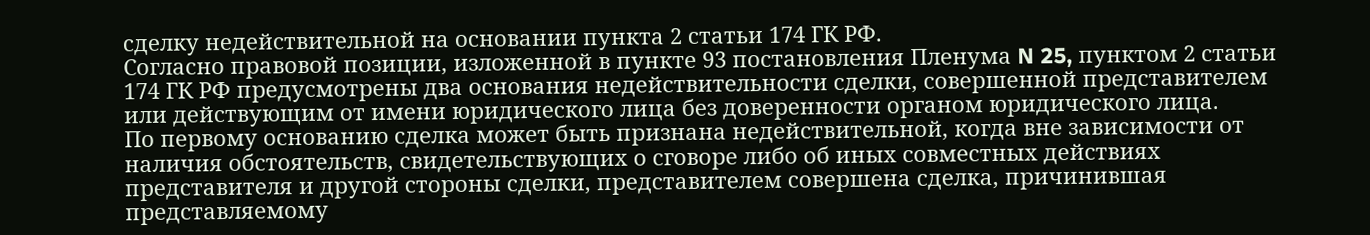сделку недействительной на основании пункта 2 статьи 174 ГК РФ.
Согласно правовой позиции, изложенной в пункте 93 постановления Пленума N 25, пунктом 2 статьи 174 ГК РФ предусмотрены два основания недействительности сделки, совершенной представителем или действующим от имени юридического лица без доверенности органом юридического лица.
По первому основанию сделка может быть признана недействительной, когда вне зависимости от наличия обстоятельств, свидетельствующих о сговоре либо об иных совместных действиях представителя и другой стороны сделки, представителем совершена сделка, причинившая представляемому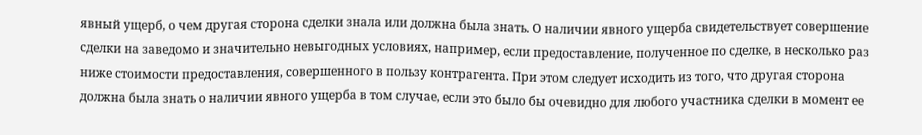явный ущерб, о чем другая сторона сделки знала или должна была знать. О наличии явного ущерба свидетельствует совершение сделки на заведомо и значительно невыгодных условиях, например, если предоставление, полученное по сделке, в несколько раз ниже стоимости предоставления, совершенного в пользу контрагента. При этом следует исходить из того, что другая сторона должна была знать о наличии явного ущерба в том случае, если это было бы очевидно для любого участника сделки в момент ее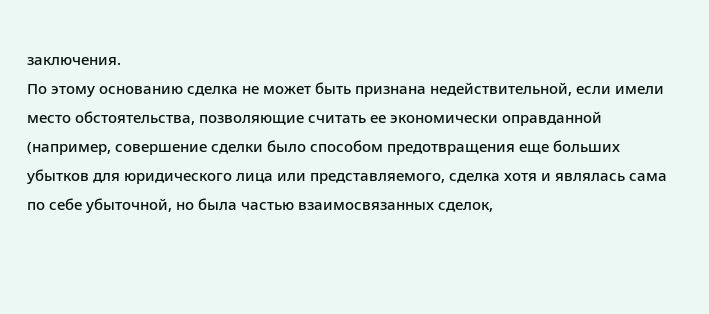заключения.
По этому основанию сделка не может быть признана недействительной, если имели место обстоятельства, позволяющие считать ее экономически оправданной (например, совершение сделки было способом предотвращения еще больших убытков для юридического лица или представляемого, сделка хотя и являлась сама по себе убыточной, но была частью взаимосвязанных сделок,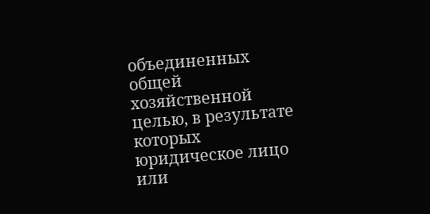объединенных общей хозяйственной целью, в результате которых юридическое лицо или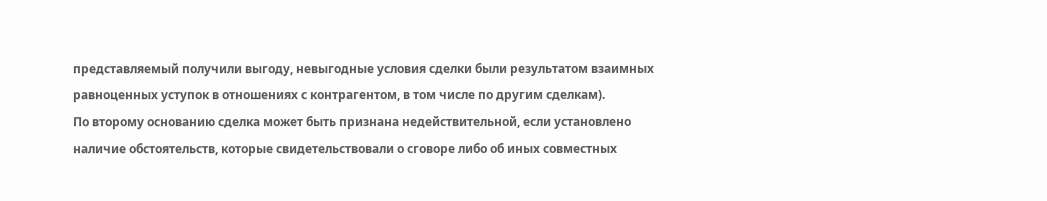представляемый получили выгоду, невыгодные условия сделки были результатом взаимных равноценных уступок в отношениях с контрагентом, в том числе по другим сделкам).
По второму основанию сделка может быть признана недействительной, если установлено наличие обстоятельств, которые свидетельствовали о сговоре либо об иных совместных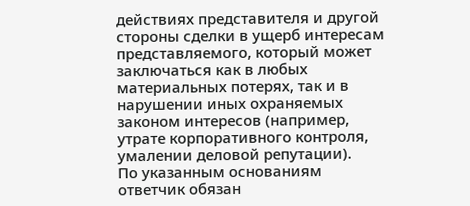действиях представителя и другой стороны сделки в ущерб интересам представляемого, который может заключаться как в любых материальных потерях, так и в нарушении иных охраняемых законом интересов (например, утрате корпоративного контроля, умалении деловой репутации).
По указанным основаниям ответчик обязан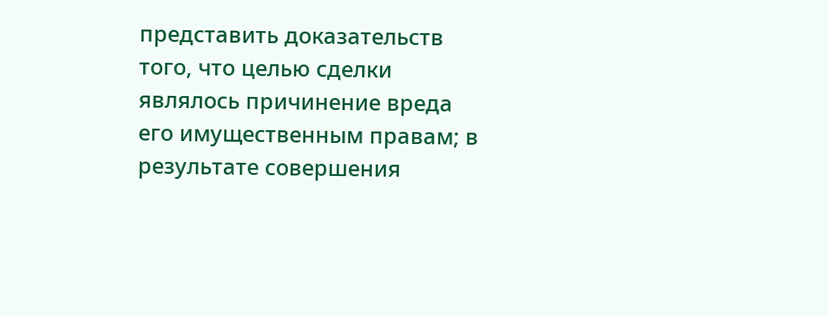представить доказательств того, что целью сделки являлось причинение вреда его имущественным правам; в результате совершения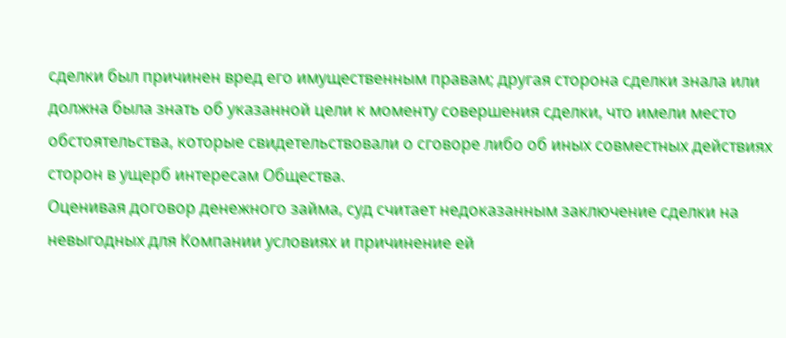сделки был причинен вред его имущественным правам; другая сторона сделки знала или должна была знать об указанной цели к моменту совершения сделки, что имели место обстоятельства, которые свидетельствовали о сговоре либо об иных совместных действиях сторон в ущерб интересам Общества.
Оценивая договор денежного займа, суд считает недоказанным заключение сделки на невыгодных для Компании условиях и причинение ей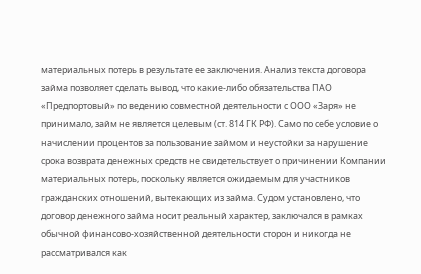материальных потерь в результате ее заключения. Анализ текста договора займа позволяет сделать вывод, что какие-либо обязательства ПАО «Предпортовый» по ведению совместной деятельности с ООО «Заря» не принимало, займ не является целевым (ст. 814 ГК РФ). Само по себе условие о начислении процентов за пользование займом и неустойки за нарушение срока возврата денежных средств не свидетельствует о причинении Компании материальных потерь, поскольку является ожидаемым для участников гражданских отношений, вытекающих из займа. Судом установлено, что договор денежного займа носит реальный характер, заключался в рамках обычной финансово-хозяйственной деятельности сторон и никогда не рассматривался как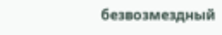безвозмездный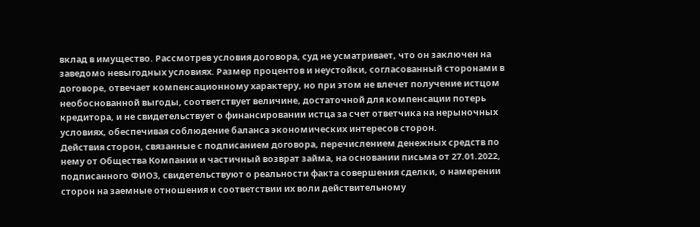вклад в имущество. Рассмотрев условия договора, суд не усматривает, что он заключен на заведомо невыгодных условиях. Размер процентов и неустойки, согласованный сторонами в договоре, отвечает компенсационному характеру, но при этом не влечет получение истцом необоснованной выгоды, соответствует величине, достаточной для компенсации потерь кредитора, и не свидетельствует о финансировании истца за счет ответчика на нерыночных условиях, обеспечивая соблюдение баланса экономических интересов сторон.
Действия сторон, связанные с подписанием договора, перечислением денежных средств по нему от Общества Компании и частичный возврат займа, на основании письма от 27.01.2022, подписанного ФИО3, свидетельствуют о реальности факта совершения сделки, о намерении сторон на заемные отношения и соответствии их воли действительному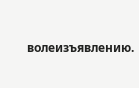волеизъявлению.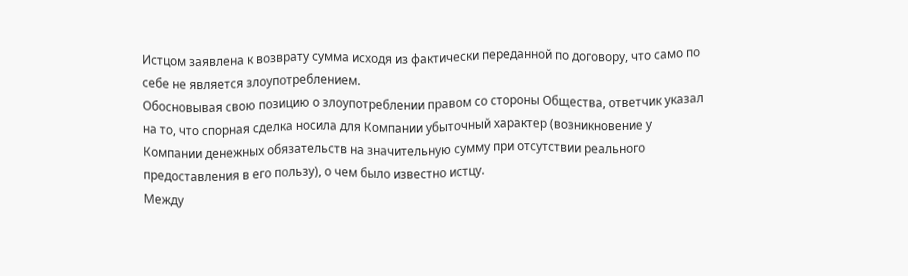Истцом заявлена к возврату сумма исходя из фактически переданной по договору, что само по себе не является злоупотреблением.
Обосновывая свою позицию о злоупотреблении правом со стороны Общества, ответчик указал на то, что спорная сделка носила для Компании убыточный характер (возникновение у Компании денежных обязательств на значительную сумму при отсутствии реального предоставления в его пользу), о чем было известно истцу.
Между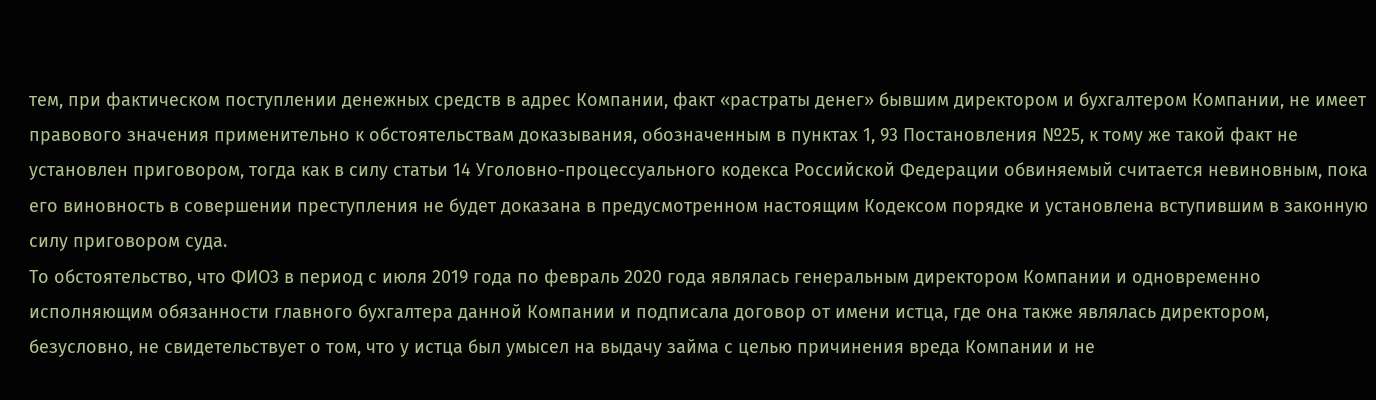тем, при фактическом поступлении денежных средств в адрес Компании, факт «растраты денег» бывшим директором и бухгалтером Компании, не имеет правового значения применительно к обстоятельствам доказывания, обозначенным в пунктах 1, 93 Постановления №25, к тому же такой факт не установлен приговором, тогда как в силу статьи 14 Уголовно-процессуального кодекса Российской Федерации обвиняемый считается невиновным, пока его виновность в совершении преступления не будет доказана в предусмотренном настоящим Кодексом порядке и установлена вступившим в законную силу приговором суда.
То обстоятельство, что ФИО3 в период с июля 2019 года по февраль 2020 года являлась генеральным директором Компании и одновременно исполняющим обязанности главного бухгалтера данной Компании и подписала договор от имени истца, где она также являлась директором, безусловно, не свидетельствует о том, что у истца был умысел на выдачу займа с целью причинения вреда Компании и не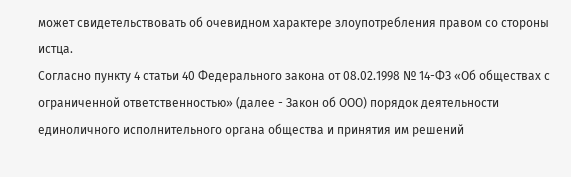может свидетельствовать об очевидном характере злоупотребления правом со стороны истца.
Согласно пункту 4 статьи 40 Федерального закона от 08.02.1998 № 14-ФЗ «Об обществах с ограниченной ответственностью» (далее - Закон об ООО) порядок деятельности единоличного исполнительного органа общества и принятия им решений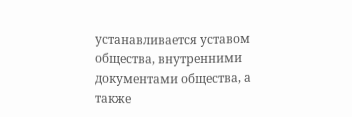устанавливается уставом общества, внутренними документами общества, а также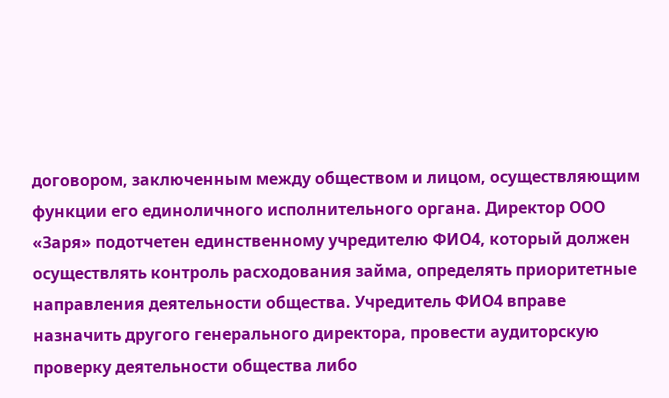договором, заключенным между обществом и лицом, осуществляющим функции его единоличного исполнительного органа. Директор ООО «Заря» подотчетен единственному учредителю ФИО4, который должен осуществлять контроль расходования займа, определять приоритетные направления деятельности общества. Учредитель ФИО4 вправе назначить другого генерального директора, провести аудиторскую проверку деятельности общества либо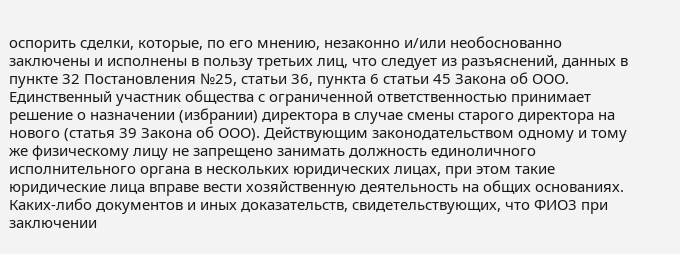оспорить сделки, которые, по его мнению, незаконно и/или необоснованно заключены и исполнены в пользу третьих лиц, что следует из разъяснений, данных в пункте 32 Постановления №25, статьи 36, пункта 6 статьи 45 Закона об ООО. Единственный участник общества с ограниченной ответственностью принимает решение о назначении (избрании) директора в случае смены старого директора на нового (статья 39 Закона об ООО). Действующим законодательством одному и тому же физическому лицу не запрещено занимать должность единоличного исполнительного органа в нескольких юридических лицах, при этом такие юридические лица вправе вести хозяйственную деятельность на общих основаниях.
Каких-либо документов и иных доказательств, свидетельствующих, что ФИО3 при заключении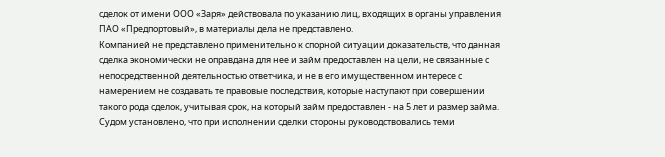сделок от имени ООО «Заря» действовала по указанию лиц, входящих в органы управления ПАО «Предпортовый», в материалы дела не представлено.
Компанией не представлено применительно к спорной ситуации доказательств, что данная сделка экономически не оправдана для нее и займ предоставлен на цели, не связанные с непосредственной деятельностью ответчика, и не в его имущественном интересе с намерением не создавать те правовые последствия, которые наступают при совершении такого рода сделок, учитывая срок, на который займ предоставлен - на 5 лет и размер займа.
Судом установлено, что при исполнении сделки стороны руководствовались теми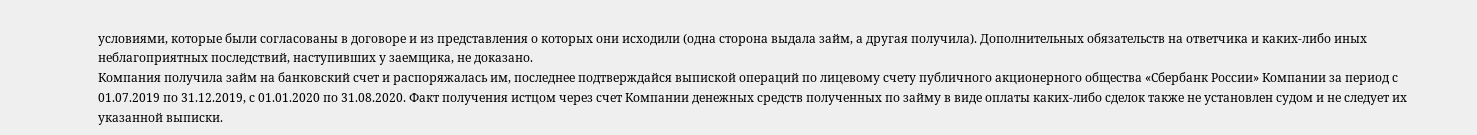условиями, которые были согласованы в договоре и из представления о которых они исходили (одна сторона выдала займ, а другая получила). Дополнительных обязательств на ответчика и каких-либо иных неблагоприятных последствий, наступивших у заемщика, не доказано.
Компания получила займ на банковский счет и распоряжалась им, последнее подтверждайся выпиской операций по лицевому счету публичного акционерного общества «Сбербанк России» Компании за период с 01.07.2019 по 31.12.2019, с 01.01.2020 по 31.08.2020. Факт получения истцом через счет Компании денежных средств полученных по займу в виде оплаты каких-либо сделок также не установлен судом и не следует их указанной выписки.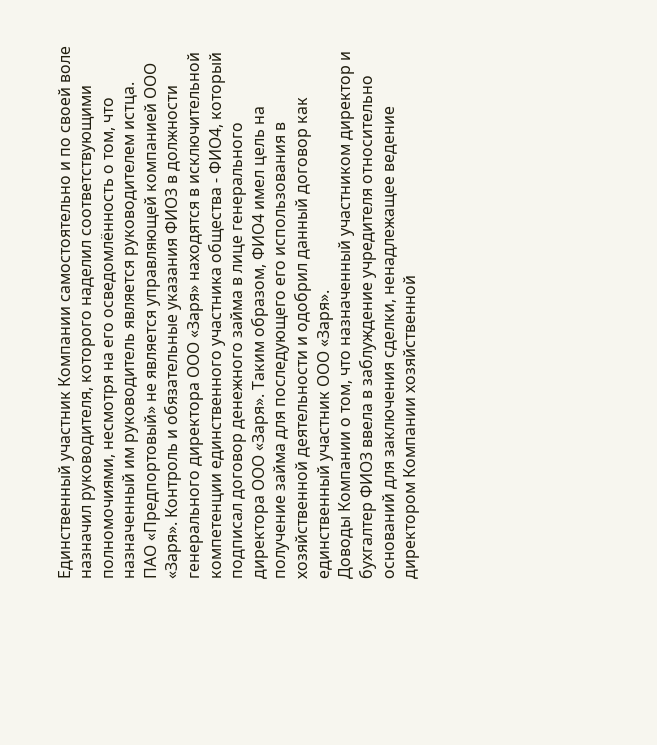Единственный участник Компании самостоятельно и по своей воле назначил руководителя, которого наделил соответствующими полномочиями, несмотря на его осведомлённость о том, что назначенный им руководитель является руководителем истца.
ПАО «Предпортовый» не является управляющей компанией ООО «Заря». Контроль и обязательные указания ФИО3 в должности генерального директора ООО «Заря» находятся в исключительной компетенции единственного участника общества - ФИО4, который подписал договор денежного займа в лице генерального директора ООО «Заря». Таким образом, ФИО4 имел цель на получение займа для последующего его использования в хозяйственной деятельности и одобрил данный договор как единственный участник ООО «Заря».
Доводы Компании о том, что назначенный участником директор и бухгалтер ФИО3 ввела в заблуждение учредителя относительно оснований для заключения сделки, ненадлежащее ведение директором Компании хозяйственной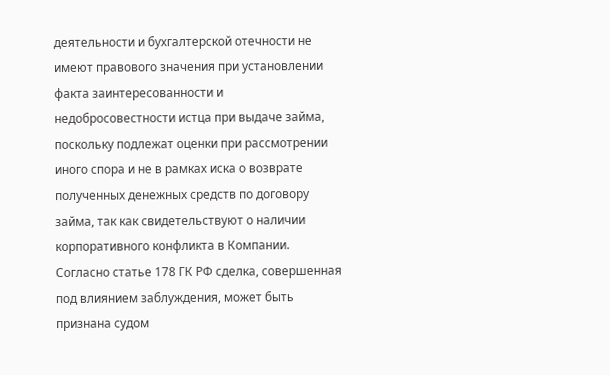деятельности и бухгалтерской отечности не имеют правового значения при установлении факта заинтересованности и недобросовестности истца при выдаче займа, поскольку подлежат оценки при рассмотрении иного спора и не в рамках иска о возврате полученных денежных средств по договору займа, так как свидетельствуют о наличии корпоративного конфликта в Компании.
Согласно статье 178 ГК РФ сделка, совершенная под влиянием заблуждения, может быть признана судом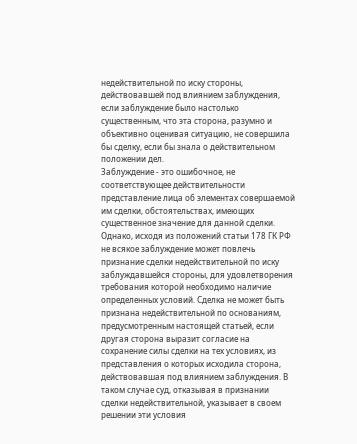недействительной по иску стороны, действовавшей под влиянием заблуждения, если заблуждение было настолько существенным, что эта сторона, разумно и объективно оценивая ситуацию, не совершила бы сделку, если бы знала о действительном положении дел.
Заблуждение - это ошибочное, не соответствующее действительности представление лица об элементах совершаемой им сделки, обстоятельствах, имеющих существенное значение для данной сделки. Однако, исходя из положений статьи 178 ГК РФ не всякое заблуждение может повлечь признание сделки недействительной по иску заблуждавшейся стороны, для удовлетворения требования которой необходимо наличие определенных условий. Сделка не может быть признана недействительной по основаниям, предусмотренным настоящей статьей, если другая сторона выразит согласие на сохранение силы сделки на тех условиях, из представления о которых исходила сторона, действовавшая под влиянием заблуждения. В таком случае суд, отказывая в признании сделки недействительной, указывает в своем решении эти условия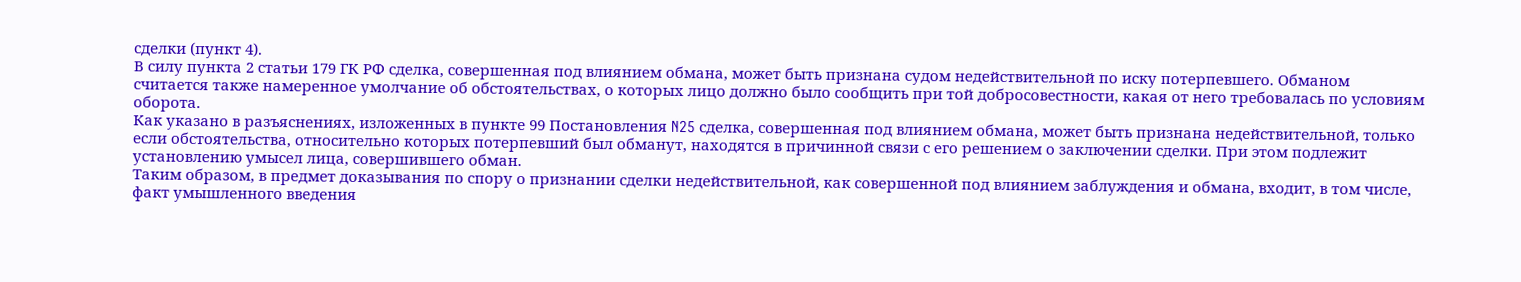сделки (пункт 4).
В силу пункта 2 статьи 179 ГК РФ сделка, совершенная под влиянием обмана, может быть признана судом недействительной по иску потерпевшего. Обманом считается также намеренное умолчание об обстоятельствах, о которых лицо должно было сообщить при той добросовестности, какая от него требовалась по условиям оборота.
Как указано в разъяснениях, изложенных в пункте 99 Постановления N25 сделка, совершенная под влиянием обмана, может быть признана недействительной, только если обстоятельства, относительно которых потерпевший был обманут, находятся в причинной связи с его решением о заключении сделки. При этом подлежит установлению умысел лица, совершившего обман.
Таким образом, в предмет доказывания по спору о признании сделки недействительной, как совершенной под влиянием заблуждения и обмана, входит, в том числе, факт умышленного введения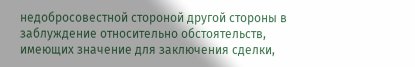недобросовестной стороной другой стороны в заблуждение относительно обстоятельств, имеющих значение для заключения сделки,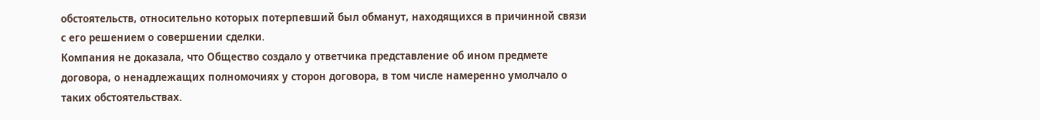обстоятельств, относительно которых потерпевший был обманут, находящихся в причинной связи с его решением о совершении сделки.
Компания не доказала, что Общество создало у ответчика представление об ином предмете договора, о ненадлежащих полномочиях у сторон договора, в том числе намеренно умолчало о таких обстоятельствах.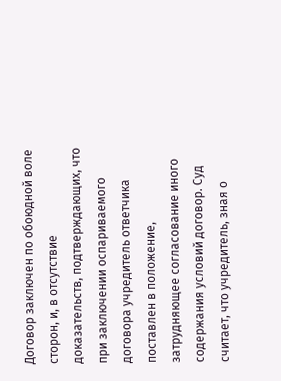Договор заключен по обоюдной воле сторон, и, в отсутствие доказательств, подтверждающих, что при заключении оспариваемого договора учредитель ответчика поставлен в положение, затрудняющее согласование иного содержания условий договор. Суд считает, что учредитель, зная о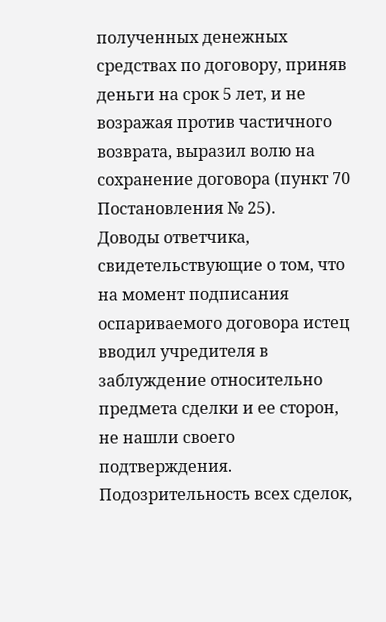полученных денежных средствах по договору, приняв деньги на срок 5 лет, и не возражая против частичного возврата, выразил волю на сохранение договора (пункт 70 Постановления № 25).
Доводы ответчика, свидетельствующие о том, что на момент подписания оспариваемого договора истец вводил учредителя в заблуждение относительно предмета сделки и ее сторон, не нашли своего подтверждения.
Подозрительность всех сделок,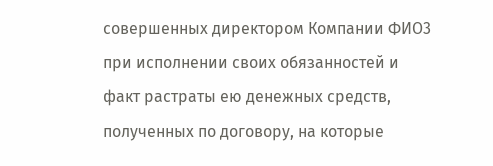совершенных директором Компании ФИО3 при исполнении своих обязанностей и факт растраты ею денежных средств, полученных по договору, на которые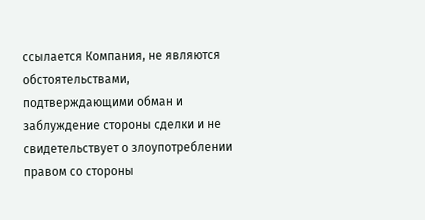ссылается Компания, не являются обстоятельствами, подтверждающими обман и заблуждение стороны сделки и не свидетельствует о злоупотреблении правом со стороны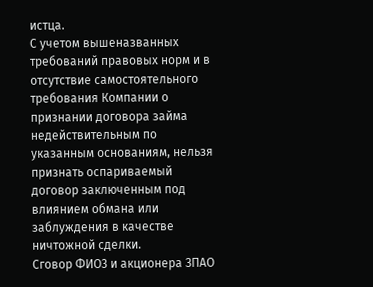истца.
С учетом вышеназванных требований правовых норм и в отсутствие самостоятельного требования Компании о признании договора займа недействительным по указанным основаниям, нельзя признать оспариваемый договор заключенным под влиянием обмана или заблуждения в качестве ничтожной сделки.
Сговор ФИО3 и акционера ЗПАО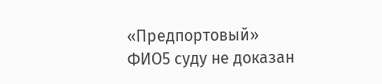«Предпортовый» ФИО5 суду не доказан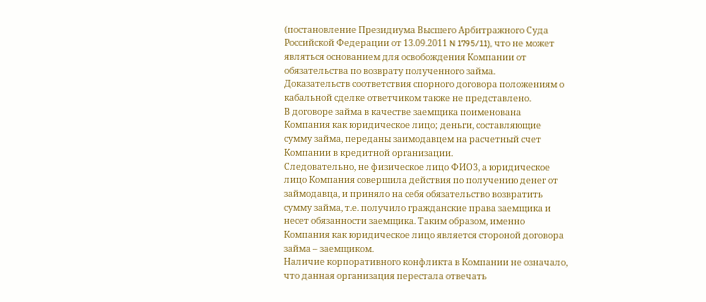(постановление Президиума Высшего Арбитражного Суда Российской Федерации от 13.09.2011 N 1795/11), что не может являться основанием для освобождения Компании от обязательства по возврату полученного займа.
Доказательств соответствия спорного договора положениям о кабальной сделке ответчиком также не представлено.
В договоре займа в качестве заемщика поименована Компания как юридическое лицо; деньги, составляющие сумму займа, переданы заимодавцем на расчетный счет Компании в кредитной организации.
Следовательно, не физическое лицо ФИО3, а юридическое лицо Компания совершила действия по получению денег от займодавца, и приняло на себя обязательство возвратить сумму займа, т.е. получило гражданские права заемщика и несет обязанности заемщика. Таким образом, именно Компания как юридическое лицо является стороной договора займа – заемщиком.
Наличие корпоративного конфликта в Компании не означало, что данная организация перестала отвечать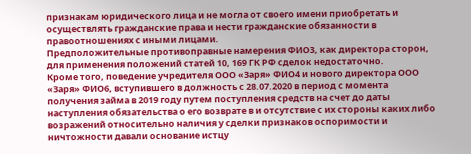признакам юридического лица и не могла от своего имени приобретать и осуществлять гражданские права и нести гражданские обязанности в правоотношениях с иными лицами.
Предположительные противоправные намерения ФИО3, как директора сторон, для применения положений статей 10, 169 ГК РФ сделок недостаточно.
Кроме того, поведение учредителя ООО «Заря» ФИО4 и нового директора ООО «Заря» ФИО6, вступившего в должность с 28.07.2020 в период с момента получения займа в 2019 году путем поступления средств на счет до даты наступления обязательства о его возврате в и отсутствие с их стороны каких либо возражений относительно наличия у сделки признаков оспоримости и ничтожности давали основание истцу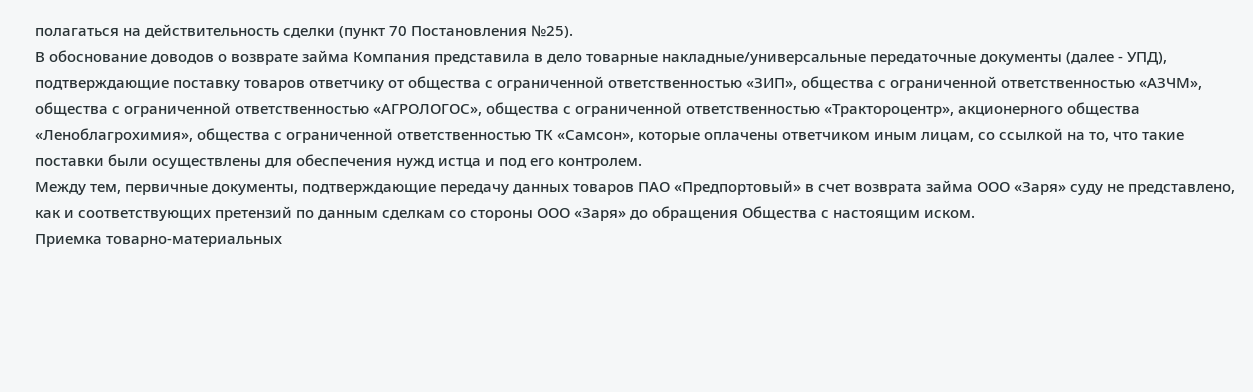полагаться на действительность сделки (пункт 70 Постановления №25).
В обоснование доводов о возврате займа Компания представила в дело товарные накладные/универсальные передаточные документы (далее - УПД), подтверждающие поставку товаров ответчику от общества с ограниченной ответственностью «ЗИП», общества с ограниченной ответственностью «АЗЧМ», общества с ограниченной ответственностью «АГРОЛОГОС», общества с ограниченной ответственностью «Трактороцентр», акционерного общества «Леноблагрохимия», общества с ограниченной ответственностью ТК «Самсон», которые оплачены ответчиком иным лицам, со ссылкой на то, что такие поставки были осуществлены для обеспечения нужд истца и под его контролем.
Между тем, первичные документы, подтверждающие передачу данных товаров ПАО «Предпортовый» в счет возврата займа ООО «Заря» суду не представлено, как и соответствующих претензий по данным сделкам со стороны ООО «Заря» до обращения Общества с настоящим иском.
Приемка товарно-материальных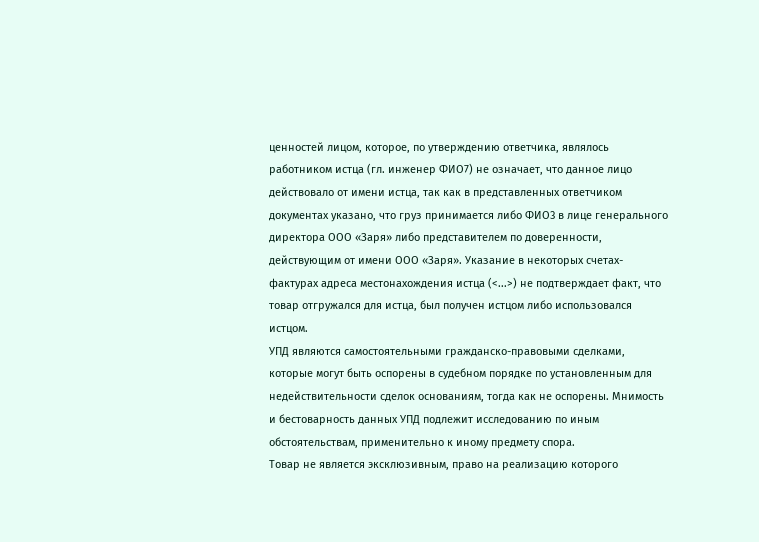ценностей лицом, которое, по утверждению ответчика, являлось работником истца (гл. инженер ФИО7) не означает, что данное лицо действовало от имени истца, так как в представленных ответчиком документах указано, что груз принимается либо ФИО3 в лице генерального директора ООО «Заря» либо представителем по доверенности, действующим от имени ООО «Заря». Указание в некоторых счетах-фактурах адреса местонахождения истца (<...>) не подтверждает факт, что товар отгружался для истца, был получен истцом либо использовался истцом.
УПД являются самостоятельными гражданско-правовыми сделками, которые могут быть оспорены в судебном порядке по установленным для недействительности сделок основаниям, тогда как не оспорены. Мнимость и бестоварность данных УПД подлежит исследованию по иным обстоятельствам, применительно к иному предмету спора.
Товар не является эксклюзивным, право на реализацию которого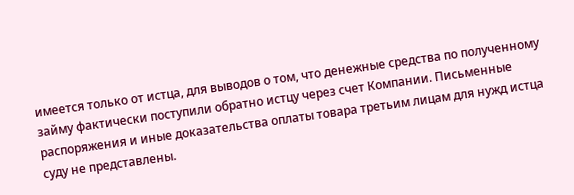имеется только от истца, для выводов о том, что денежные средства по полученному займу фактически поступили обратно истцу через счет Компании. Письменные распоряжения и иные доказательства оплаты товара третьим лицам для нужд истца суду не представлены.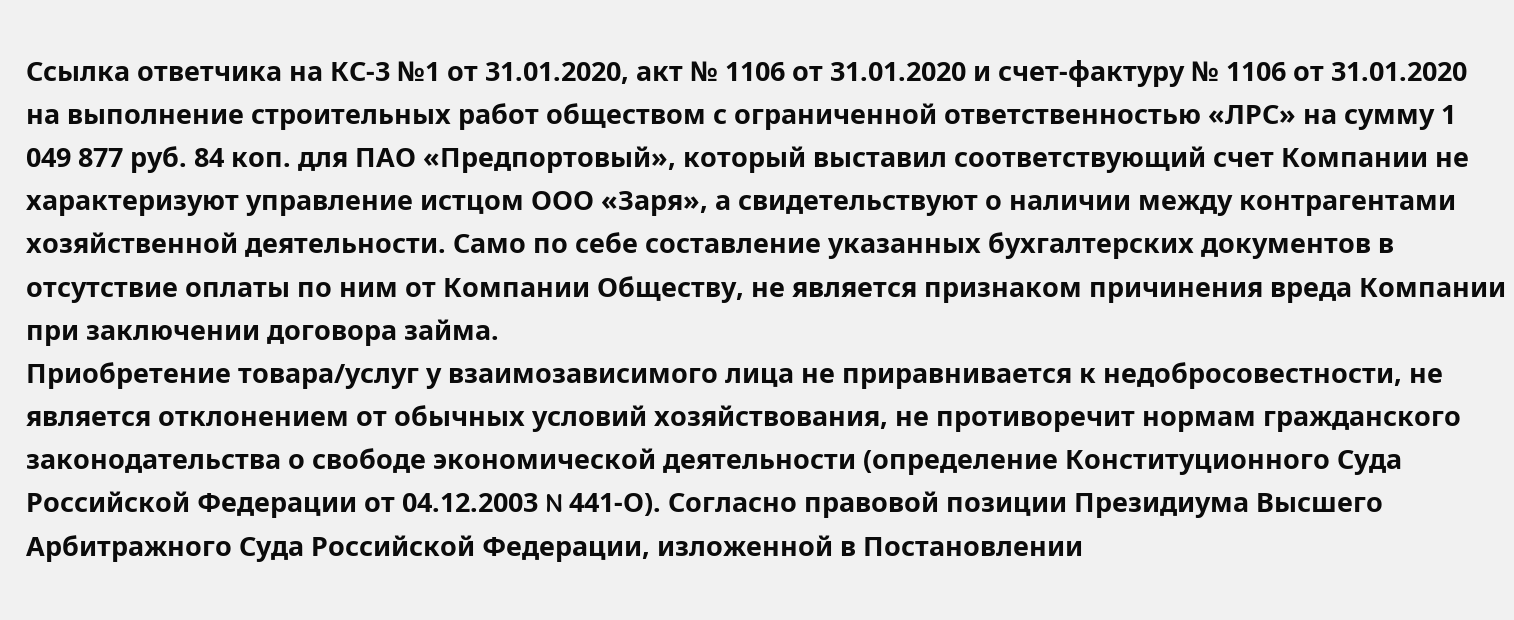Ссылка ответчика на КС-3 №1 от 31.01.2020, акт № 1106 от 31.01.2020 и счет-фактуру № 1106 от 31.01.2020 на выполнение строительных работ обществом с ограниченной ответственностью «ЛРС» на сумму 1 049 877 руб. 84 коп. для ПАО «Предпортовый», который выставил соответствующий счет Компании не характеризуют управление истцом ООО «Заря», а свидетельствуют о наличии между контрагентами хозяйственной деятельности. Само по себе составление указанных бухгалтерских документов в отсутствие оплаты по ним от Компании Обществу, не является признаком причинения вреда Компании при заключении договора займа.
Приобретение товара/услуг у взаимозависимого лица не приравнивается к недобросовестности, не является отклонением от обычных условий хозяйствования, не противоречит нормам гражданского законодательства о свободе экономической деятельности (определение Конституционного Суда Российской Федерации от 04.12.2003 N 441-О). Согласно правовой позиции Президиума Высшего Арбитражного Суда Российской Федерации, изложенной в Постановлении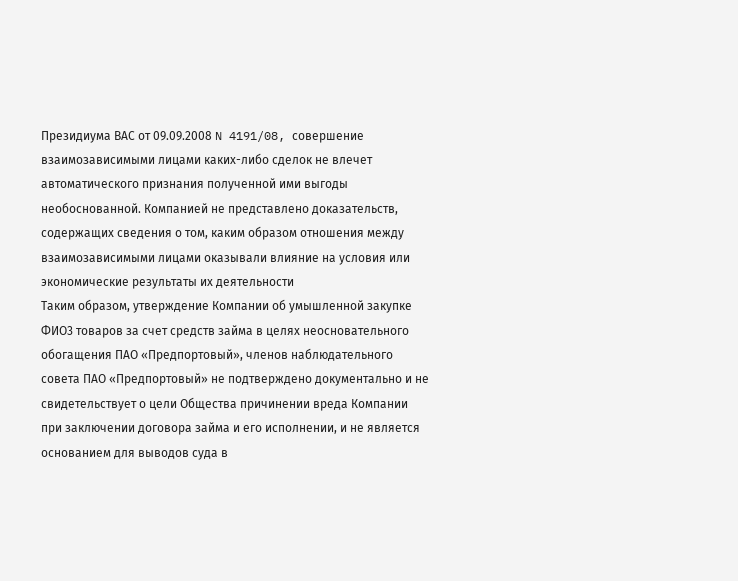Президиума ВАС от 09.09.2008 N 4191/08, совершение взаимозависимыми лицами каких-либо сделок не влечет автоматического признания полученной ими выгоды необоснованной. Компанией не представлено доказательств, содержащих сведения о том, каким образом отношения между взаимозависимыми лицами оказывали влияние на условия или экономические результаты их деятельности
Таким образом, утверждение Компании об умышленной закупке ФИО3 товаров за счет средств займа в целях неосновательного обогащения ПАО «Предпортовый», членов наблюдательного совета ПАО «Предпортовый» не подтверждено документально и не свидетельствует о цели Общества причинении вреда Компании при заключении договора займа и его исполнении, и не является основанием для выводов суда в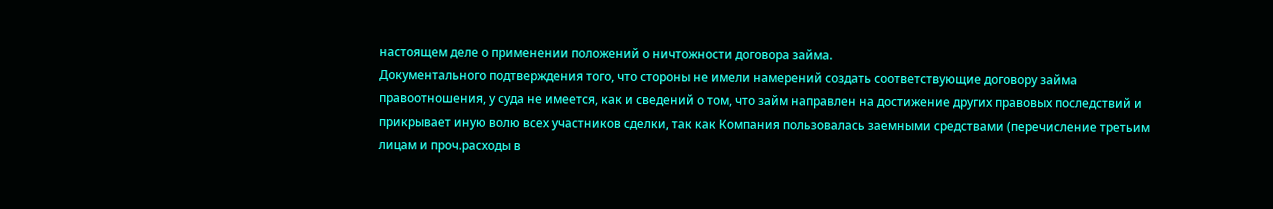настоящем деле о применении положений о ничтожности договора займа.
Документального подтверждения того, что стороны не имели намерений создать соответствующие договору займа правоотношения, у суда не имеется, как и сведений о том, что займ направлен на достижение других правовых последствий и прикрывает иную волю всех участников сделки, так как Компания пользовалась заемными средствами (перечисление третьим лицам и проч.расходы в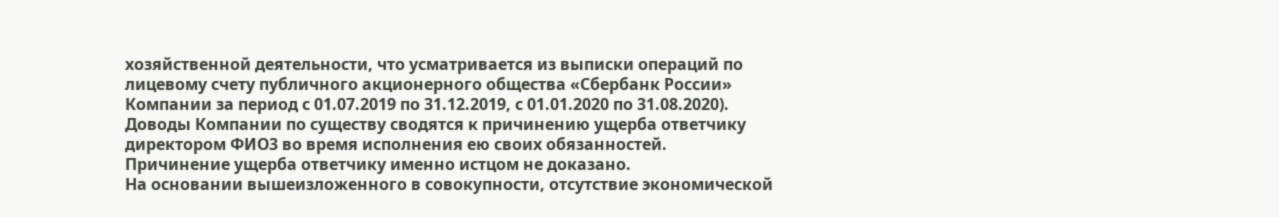хозяйственной деятельности, что усматривается из выписки операций по лицевому счету публичного акционерного общества «Сбербанк России» Компании за период с 01.07.2019 по 31.12.2019, с 01.01.2020 по 31.08.2020).
Доводы Компании по существу сводятся к причинению ущерба ответчику директором ФИО3 во время исполнения ею своих обязанностей.
Причинение ущерба ответчику именно истцом не доказано.
На основании вышеизложенного в совокупности, отсутствие экономической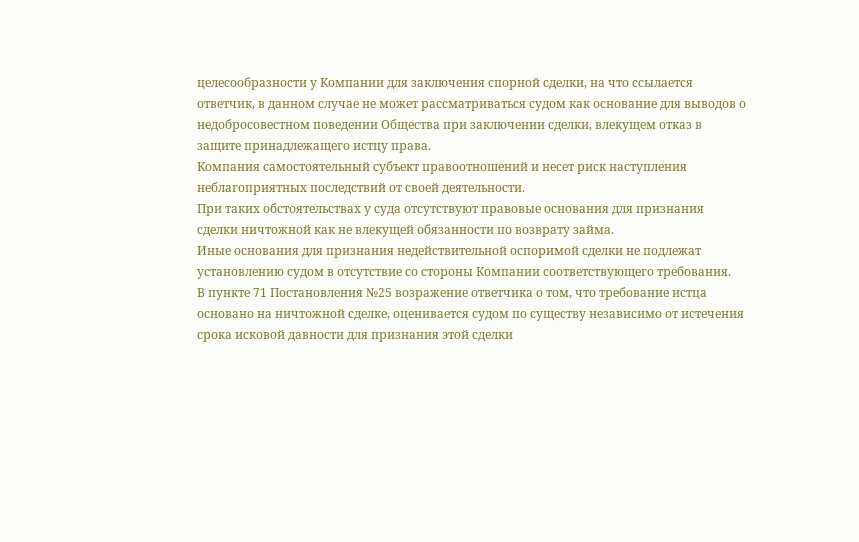целесообразности у Компании для заключения спорной сделки, на что ссылается ответчик, в данном случае не может рассматриваться судом как основание для выводов о недобросовестном поведении Общества при заключении сделки, влекущем отказ в защите принадлежащего истцу права.
Компания самостоятельный субъект правоотношений и несет риск наступления неблагоприятных последствий от своей деятельности.
При таких обстоятельствах у суда отсутствуют правовые основания для признания сделки ничтожной как не влекущей обязанности по возврату займа.
Иные основания для признания недействительной оспоримой сделки не подлежат установлению судом в отсутствие со стороны Компании соответствующего требования.
В пункте 71 Постановления №25 возражение ответчика о том, что требование истца основано на ничтожной сделке, оценивается судом по существу независимо от истечения срока исковой давности для признания этой сделки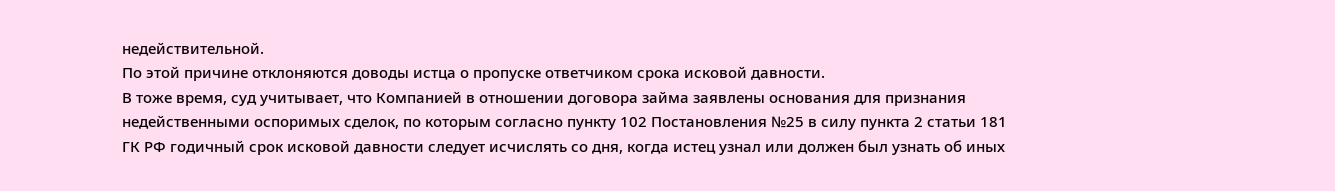недействительной.
По этой причине отклоняются доводы истца о пропуске ответчиком срока исковой давности.
В тоже время, суд учитывает, что Компанией в отношении договора займа заявлены основания для признания недейственными оспоримых сделок, по которым согласно пункту 102 Постановления №25 в силу пункта 2 статьи 181 ГК РФ годичный срок исковой давности следует исчислять со дня, когда истец узнал или должен был узнать об иных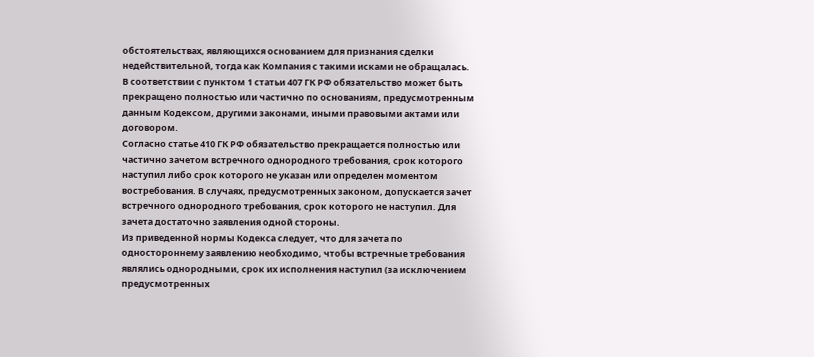обстоятельствах, являющихся основанием для признания сделки недействительной, тогда как Компания с такими исками не обращалась.
В соответствии с пунктом 1 статьи 407 ГК РФ обязательство может быть прекращено полностью или частично по основаниям, предусмотренным данным Кодексом, другими законами, иными правовыми актами или договором.
Согласно статье 410 ГК РФ обязательство прекращается полностью или частично зачетом встречного однородного требования, срок которого наступил либо срок которого не указан или определен моментом востребования. В случаях, предусмотренных законом, допускается зачет встречного однородного требования, срок которого не наступил. Для зачета достаточно заявления одной стороны.
Из приведенной нормы Кодекса следует, что для зачета по одностороннему заявлению необходимо, чтобы встречные требования являлись однородными, срок их исполнения наступил (за исключением предусмотренных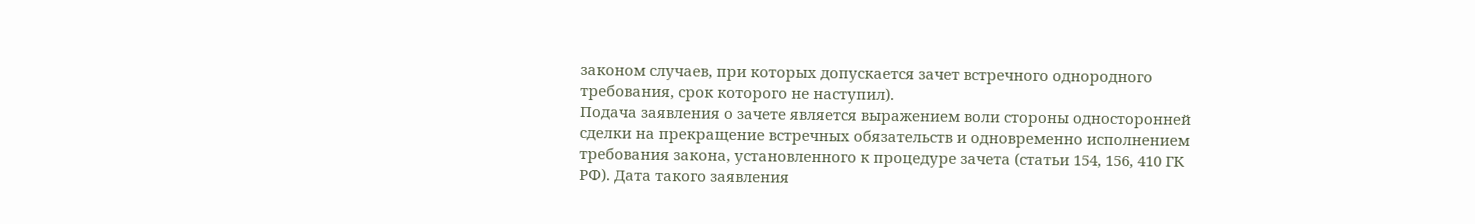законом случаев, при которых допускается зачет встречного однородного требования, срок которого не наступил).
Подача заявления о зачете является выражением воли стороны односторонней сделки на прекращение встречных обязательств и одновременно исполнением требования закона, установленного к процедуре зачета (статьи 154, 156, 410 ГК РФ). Дата такого заявления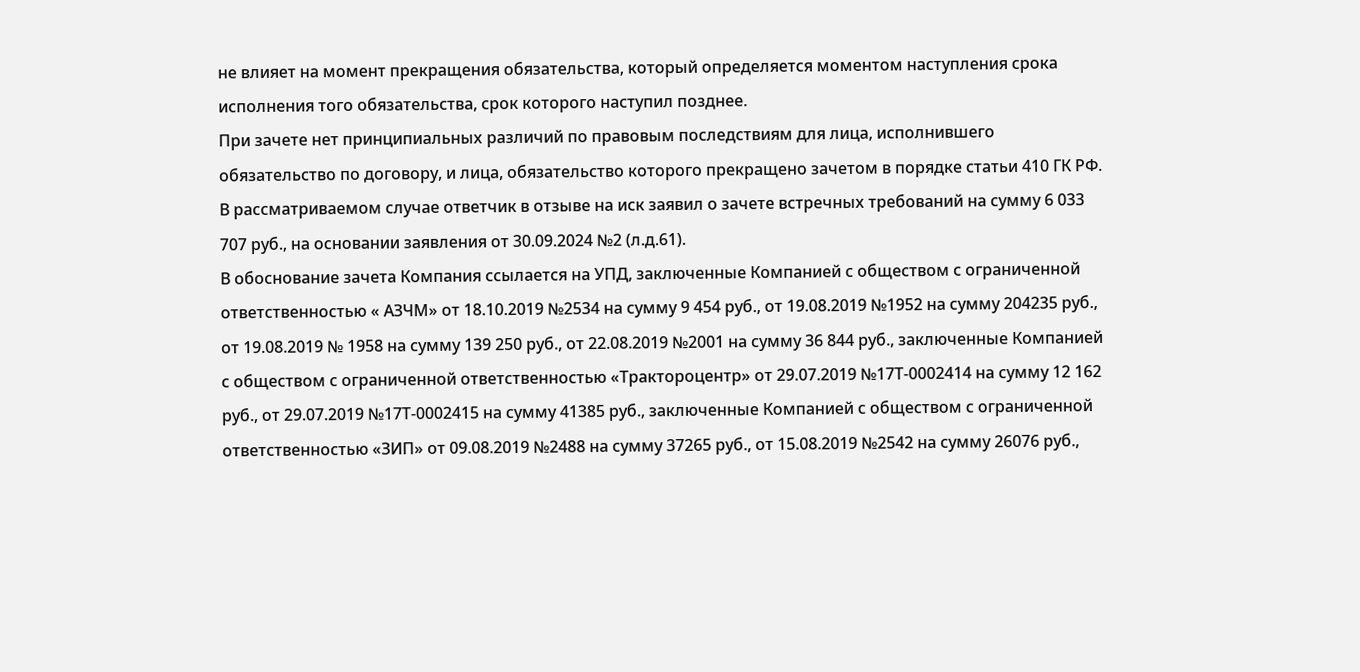не влияет на момент прекращения обязательства, который определяется моментом наступления срока исполнения того обязательства, срок которого наступил позднее.
При зачете нет принципиальных различий по правовым последствиям для лица, исполнившего обязательство по договору, и лица, обязательство которого прекращено зачетом в порядке статьи 410 ГК РФ.
В рассматриваемом случае ответчик в отзыве на иск заявил о зачете встречных требований на сумму 6 033 707 руб., на основании заявления от 30.09.2024 №2 (л.д.61).
В обоснование зачета Компания ссылается на УПД, заключенные Компанией с обществом с ограниченной ответственностью « АЗЧМ» от 18.10.2019 №2534 на сумму 9 454 руб., от 19.08.2019 №1952 на сумму 204235 руб., от 19.08.2019 № 1958 на сумму 139 250 руб., от 22.08.2019 №2001 на сумму 36 844 руб., заключенные Компанией с обществом с ограниченной ответственностью «Трактороцентр» от 29.07.2019 №17Т-0002414 на сумму 12 162 руб., от 29.07.2019 №17Т-0002415 на сумму 41385 руб., заключенные Компанией с обществом с ограниченной ответственностью «ЗИП» от 09.08.2019 №2488 на сумму 37265 руб., от 15.08.2019 №2542 на сумму 26076 руб.,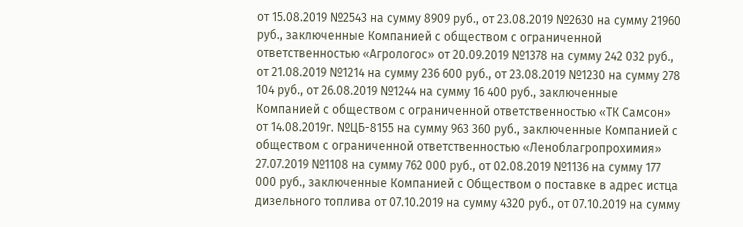от 15.08.2019 №2543 на сумму 8909 руб., от 23.08.2019 №2630 на сумму 21960 руб., заключенные Компанией с обществом с ограниченной ответственностью «Агрологос» от 20.09.2019 №1378 на сумму 242 032 руб., от 21.08.2019 №1214 на сумму 236 600 руб., от 23.08.2019 №1230 на сумму 278 104 руб., от 26.08.2019 №1244 на сумму 16 400 руб., заключенные Компанией с обществом с ограниченной ответственностью «ТК Самсон» от 14.08.2019г. №ЦБ-8155 на сумму 963 360 руб., заключенные Компанией с обществом с ограниченной ответственностью «Леноблагропрохимия» 27.07.2019 №1108 на сумму 762 000 руб., от 02.08.2019 №1136 на сумму 177 000 руб., заключенные Компанией с Обществом о поставке в адрес истца дизельного топлива от 07.10.2019 на сумму 4320 руб., от 07.10.2019 на сумму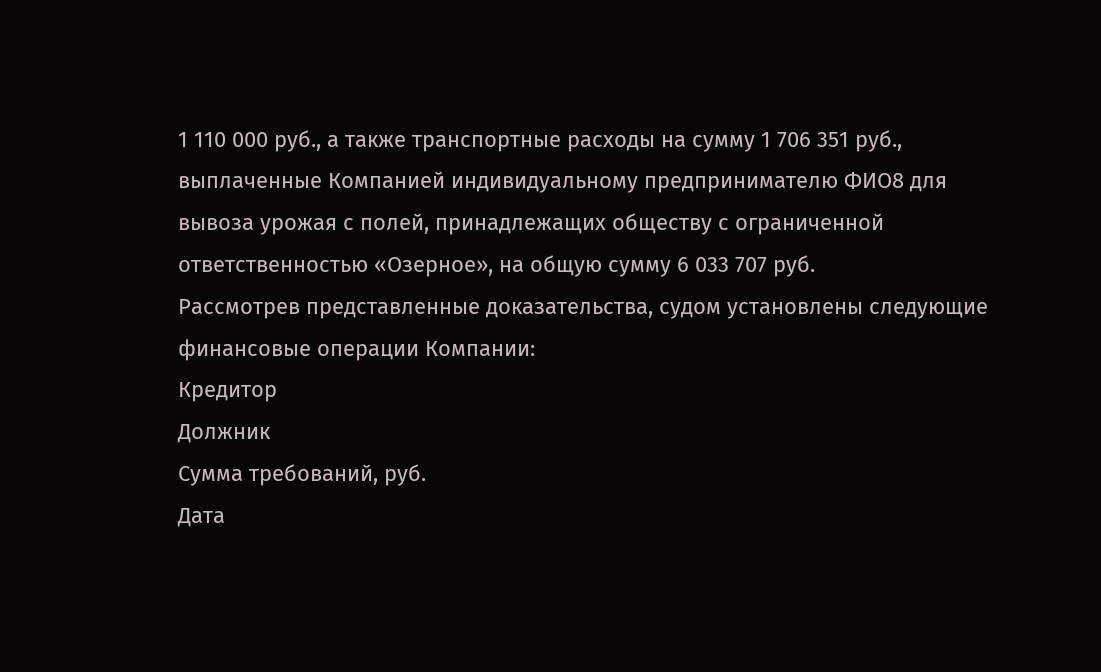1 110 000 руб., а также транспортные расходы на сумму 1 706 351 руб., выплаченные Компанией индивидуальному предпринимателю ФИО8 для вывоза урожая с полей, принадлежащих обществу с ограниченной ответственностью «Озерное», на общую сумму 6 033 707 руб.
Рассмотрев представленные доказательства, судом установлены следующие финансовые операции Компании:
Кредитор
Должник
Сумма требований, руб.
Дата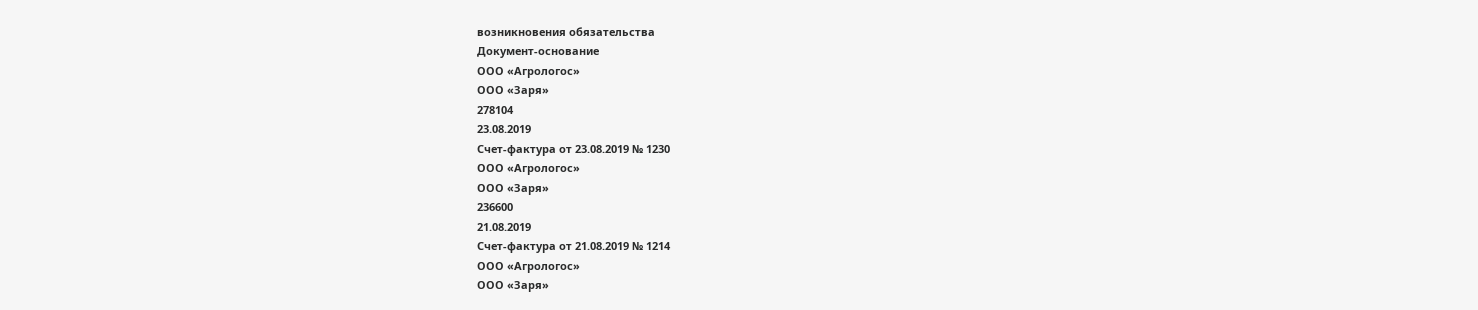возникновения обязательства
Документ-основание
ООО «Агрологос»
ООО «Заря»
278104
23.08.2019
Счет-фактура от 23.08.2019 № 1230
ООО «Агрологос»
ООО «Заря»
236600
21.08.2019
Счет-фактура от 21.08.2019 № 1214
ООО «Агрологос»
ООО «Заря»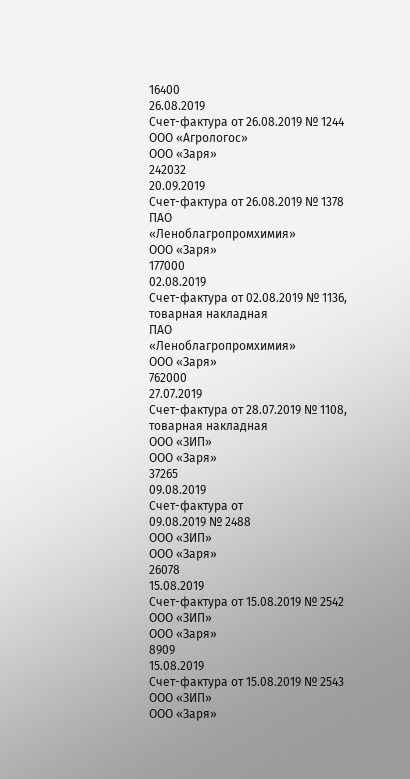16400
26.08.2019
Счет-фактура от 26.08.2019 № 1244
ООО «Агрологос»
ООО «Заря»
242032
20.09.2019
Счет-фактура от 26.08.2019 № 1378
ПАО
«Леноблагропромхимия»
ООО «Заря»
177000
02.08.2019
Счет-фактура от 02.08.2019 № 1136, товарная накладная
ПАО
«Леноблагропромхимия»
ООО «Заря»
762000
27.07.2019
Счет-фактура от 28.07.2019 № 1108, товарная накладная
ООО «ЗИП»
ООО «Заря»
37265
09.08.2019
Счет-фактура от
09.08.2019 № 2488
ООО «ЗИП»
ООО «Заря»
26078
15.08.2019
Счет-фактура от 15.08.2019 № 2542
ООО «ЗИП»
ООО «Заря»
8909
15.08.2019
Счет-фактура от 15.08.2019 № 2543
ООО «ЗИП»
ООО «Заря»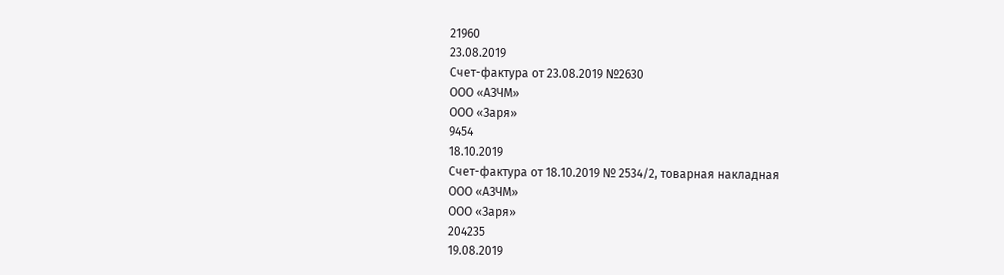21960
23.08.2019
Счет-фактура от 23.08.2019 №2630
ООО «АЗЧМ»
ООО «Заря»
9454
18.10.2019
Счет-фактура от 18.10.2019 № 2534/2, товарная накладная
ООО «АЗЧМ»
ООО «Заря»
204235
19.08.2019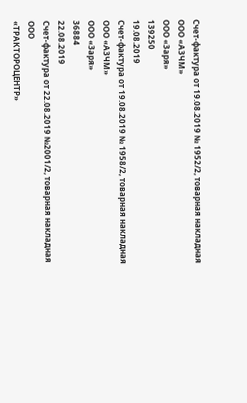Счет-фактура от 19.08.2019 № 1952/2, товарная накладная
ООО «АЗЧМ»
ООО «Заря»
139250
19.08.2019
Счет-фактура от 19.08.2019 № 1958/2, товарная накладная
ООО «АЗЧМ»
ООО «Заря»
36884
22.08.2019
Счет-фактура от 22.08.2019 №2001/2, товарная накладная
ООО
«ТРАКТОРОЦЕНТР»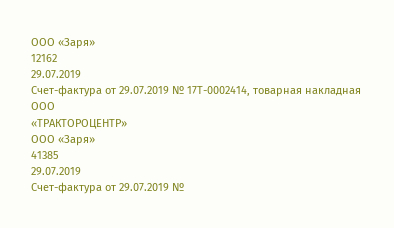ООО «Заря»
12162
29.07.2019
Счет-фактура от 29.07.2019 № 17Т-0002414, товарная накладная
ООО
«ТРАКТОРОЦЕНТР»
ООО «Заря»
41385
29.07.2019
Счет-фактура от 29.07.2019 №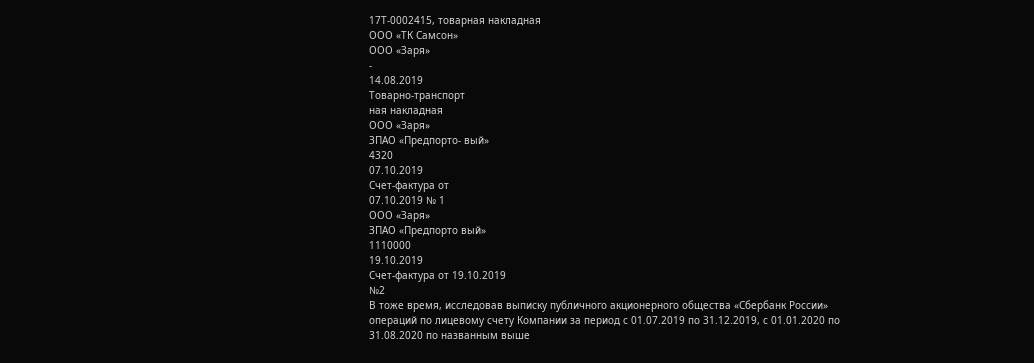17Т-0002415, товарная накладная
ООО «ТК Самсон»
ООО «Заря»
-
14.08.2019
Товарно-транспорт
ная накладная
ООО «Заря»
ЗПАО «Предпорто- вый»
4320
07.10.2019
Счет-фактура от
07.10.2019 № 1
ООО «Заря»
ЗПАО «Предпорто вый»
1110000
19.10.2019
Счет-фактура от 19.10.2019
№2
В тоже время, исследовав выписку публичного акционерного общества «Сбербанк России» операций по лицевому счету Компании за период с 01.07.2019 по 31.12.2019, с 01.01.2020 по 31.08.2020 по названным выше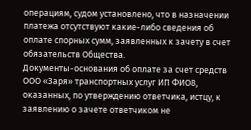операциям, судом установлено, что в назначении платежа отсутствуют какие-либо сведения об оплате спорных сумм, заявленных к зачету в счет обязательств Общества.
Документы-основания об оплате за счет средств ООО «Заря» транспортных услуг ИП ФИО8, оказанных, по утверждению ответчика, истцу, к заявлению о зачете ответчиком не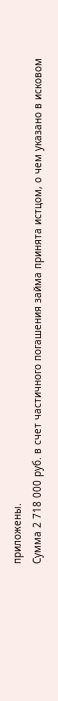приложены.
Сумма 2 718 000 руб. в счет частичного погашения займа принята истцом, о чем указано в исковом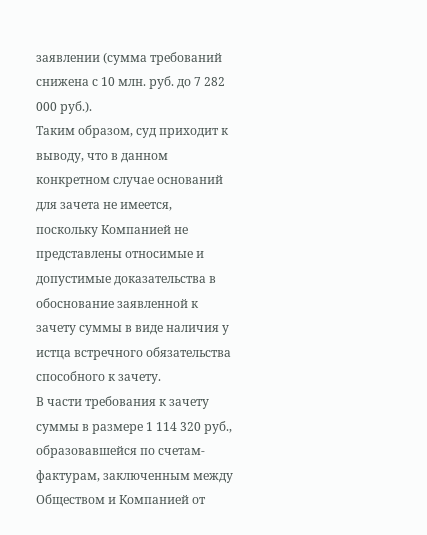заявлении (сумма требований снижена с 10 млн. руб. до 7 282 000 руб.).
Таким образом, суд приходит к выводу, что в данном конкретном случае оснований для зачета не имеется, поскольку Компанией не представлены относимые и допустимые доказательства в обоснование заявленной к зачету суммы в виде наличия у истца встречного обязательства способного к зачету.
В части требования к зачету суммы в размере 1 114 320 руб., образовавшейся по счетам-фактурам, заключенным между Обществом и Компанией от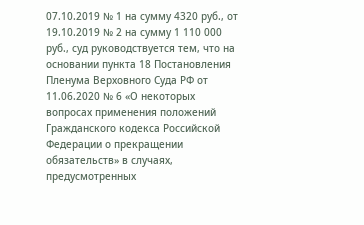07.10.2019 № 1 на сумму 4320 руб., от 19.10.2019 № 2 на сумму 1 110 000 руб., суд руководствуется тем, что на основании пункта 18 Постановления Пленума Верховного Суда РФ от 11.06.2020 № 6 «О некоторых вопросах применения положений Гражданского кодекса Российской Федерации о прекращении обязательств» в случаях, предусмотренных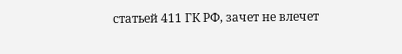статьей 411 ГК РФ, зачет не влечет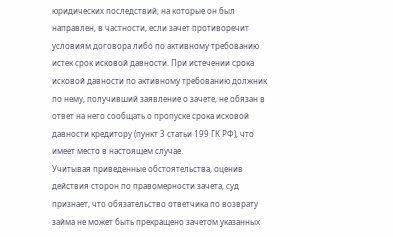юридических последствий, на которые он был направлен, в частности, если зачет противоречит условиям договора либо по активному требованию истек срок исковой давности. При истечении срока исковой давности по активному требованию должник по нему, получивший заявление о зачете, не обязан в ответ на него сообщать о пропуске срока исковой давности кредитору (пункт 3 статьи 199 ГК РФ), что имеет место в настоящем случае.
Учитывая приведенные обстоятельства, оценив действия сторон по правомерности зачета, суд признает, что обязательство ответчика по возврату займа не может быть прекращено зачетом указанных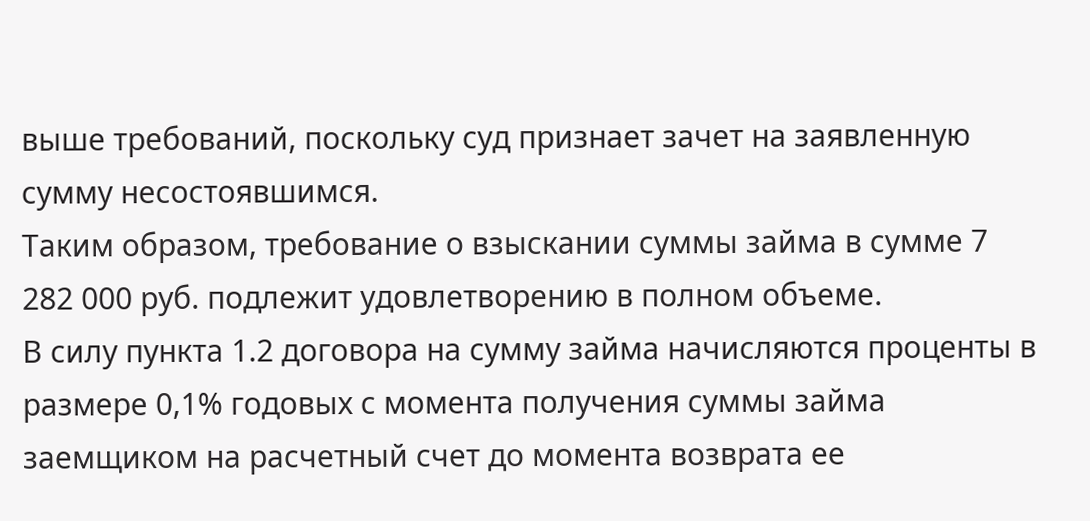выше требований, поскольку суд признает зачет на заявленную сумму несостоявшимся.
Таким образом, требование о взыскании суммы займа в сумме 7 282 000 руб. подлежит удовлетворению в полном объеме.
В силу пункта 1.2 договора на сумму займа начисляются проценты в размере 0,1% годовых с момента получения суммы займа заемщиком на расчетный счет до момента возврата ее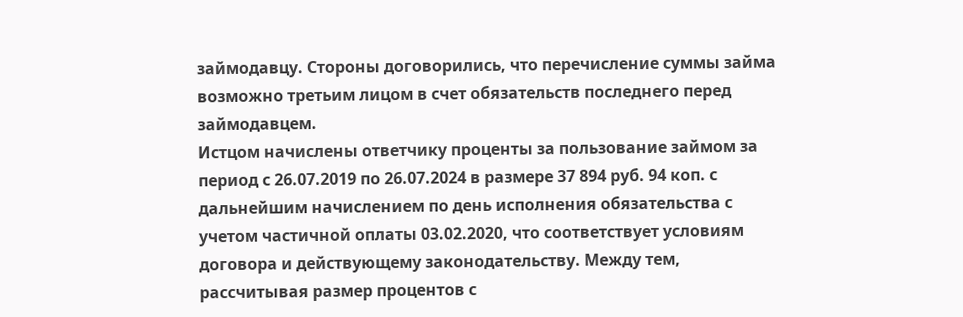займодавцу. Стороны договорились, что перечисление суммы займа возможно третьим лицом в счет обязательств последнего перед займодавцем.
Истцом начислены ответчику проценты за пользование займом за период с 26.07.2019 по 26.07.2024 в размере 37 894 руб. 94 коп. с дальнейшим начислением по день исполнения обязательства с учетом частичной оплаты 03.02.2020, что соответствует условиям договора и действующему законодательству. Между тем, рассчитывая размер процентов с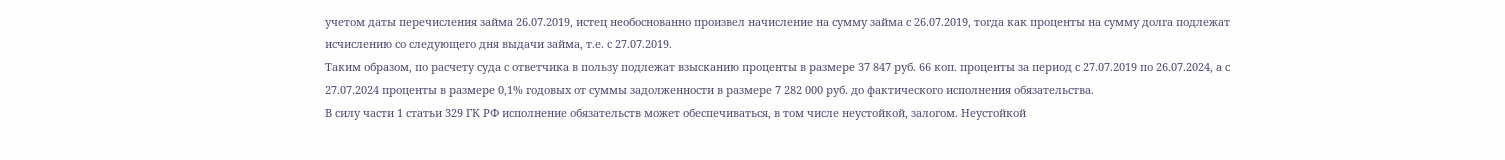учетом даты перечисления займа 26.07.2019, истец необоснованно произвел начисление на сумму займа с 26.07.2019, тогда как проценты на сумму долга подлежат исчислению со следующего дня выдачи займа, т.е. с 27.07.2019.
Таким образом, по расчету суда с ответчика в пользу подлежат взысканию проценты в размере 37 847 руб. 66 коп. проценты за период с 27.07.2019 по 26.07.2024, а с 27.07.2024 проценты в размере 0,1% годовых от суммы задолженности в размере 7 282 000 руб. до фактического исполнения обязательства.
В силу части 1 статьи 329 ГК РФ исполнение обязательств может обеспечиваться, в том числе неустойкой, залогом. Неустойкой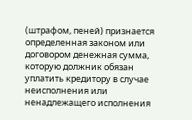(штрафом, пеней) признается определенная законом или договором денежная сумма, которую должник обязан уплатить кредитору в случае неисполнения или ненадлежащего исполнения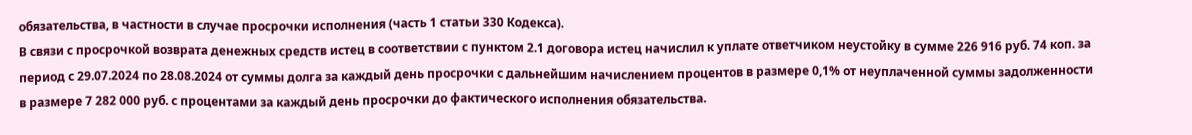обязательства, в частности в случае просрочки исполнения (часть 1 статьи 330 Кодекса).
В связи с просрочкой возврата денежных средств истец в соответствии с пунктом 2.1 договора истец начислил к уплате ответчиком неустойку в сумме 226 916 руб. 74 коп. за период с 29.07.2024 по 28.08.2024 от суммы долга за каждый день просрочки с дальнейшим начислением процентов в размере 0,1% от неуплаченной суммы задолженности в размере 7 282 000 руб. с процентами за каждый день просрочки до фактического исполнения обязательства.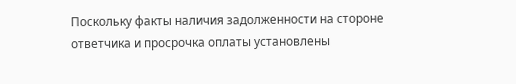Поскольку факты наличия задолженности на стороне ответчика и просрочка оплаты установлены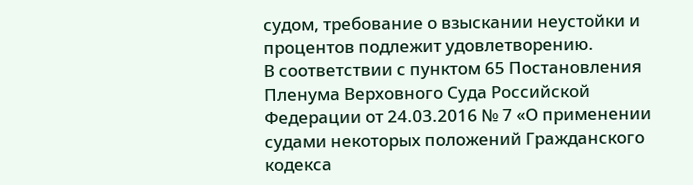судом, требование о взыскании неустойки и процентов подлежит удовлетворению.
В соответствии с пунктом 65 Постановления Пленума Верховного Суда Российской Федерации от 24.03.2016 № 7 «О применении судами некоторых положений Гражданского кодекса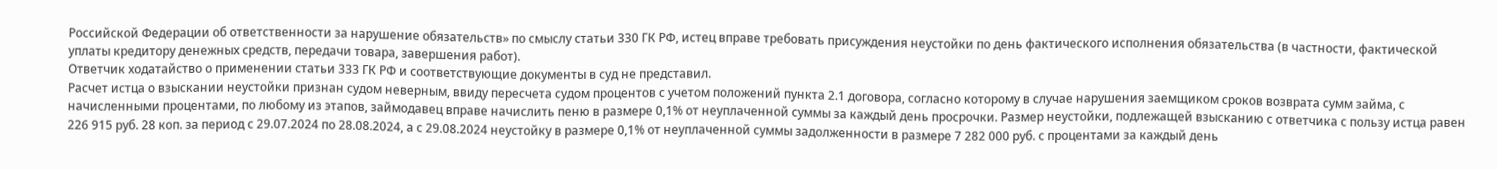Российской Федерации об ответственности за нарушение обязательств» по смыслу статьи 330 ГК РФ, истец вправе требовать присуждения неустойки по день фактического исполнения обязательства (в частности, фактической уплаты кредитору денежных средств, передачи товара, завершения работ).
Ответчик ходатайство о применении статьи 333 ГК РФ и соответствующие документы в суд не представил.
Расчет истца о взыскании неустойки признан судом неверным, ввиду пересчета судом процентов с учетом положений пункта 2.1 договора, согласно которому в случае нарушения заемщиком сроков возврата сумм займа, с начисленными процентами, по любому из этапов, займодавец вправе начислить пеню в размере 0,1% от неуплаченной суммы за каждый день просрочки. Размер неустойки, подлежащей взысканию с ответчика с пользу истца равен 226 915 руб. 28 коп. за период с 29.07.2024 по 28.08.2024, а с 29.08.2024 неустойку в размере 0,1% от неуплаченной суммы задолженности в размере 7 282 000 руб. с процентами за каждый день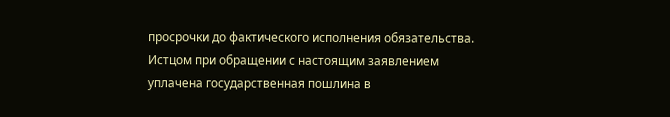просрочки до фактического исполнения обязательства.
Истцом при обращении с настоящим заявлением уплачена государственная пошлина в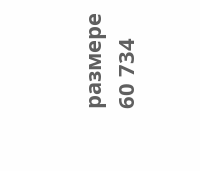размере 60 734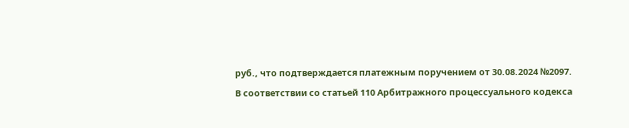руб., что подтверждается платежным поручением от 30.08.2024 №2097.
В соответствии со статьей 110 Арбитражного процессуального кодекса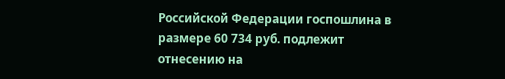Российской Федерации госпошлина в размере 60 734 руб. подлежит отнесению на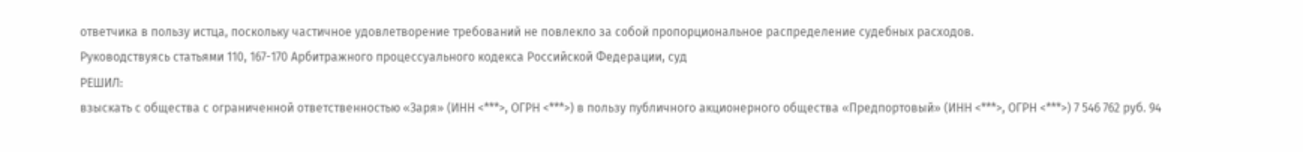ответчика в пользу истца, поскольку частичное удовлетворение требований не повлекло за собой пропорциональное распределение судебных расходов.
Руководствуясь статьями 110, 167-170 Арбитражного процессуального кодекса Российской Федерации, суд
РЕШИЛ:
взыскать с общества с ограниченной ответственностью «Заря» (ИНН <***>, ОГРН <***>) в пользу публичного акционерного общества «Предпортовый» (ИНН <***>, ОГРН <***>) 7 546 762 руб. 94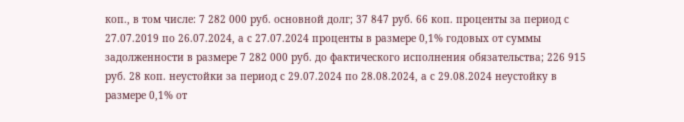коп., в том числе: 7 282 000 руб. основной долг; 37 847 руб. 66 коп. проценты за период с 27.07.2019 по 26.07.2024, а с 27.07.2024 проценты в размере 0,1% годовых от суммы задолженности в размере 7 282 000 руб. до фактического исполнения обязательства; 226 915 руб. 28 коп. неустойки за период с 29.07.2024 по 28.08.2024, а с 29.08.2024 неустойку в размере 0,1% от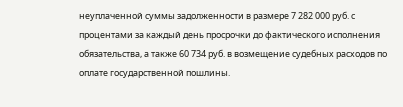неуплаченной суммы задолженности в размере 7 282 000 руб. с процентами за каждый день просрочки до фактического исполнения обязательства, а также 60 734 руб. в возмещение судебных расходов по оплате государственной пошлины.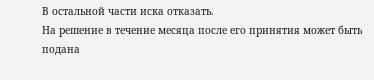В остальной части иска отказать.
На решение в течение месяца после его принятия может быть подана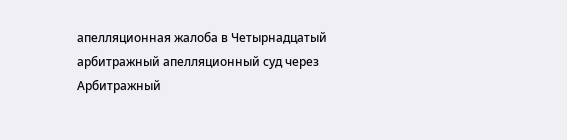апелляционная жалоба в Четырнадцатый арбитражный апелляционный суд через Арбитражный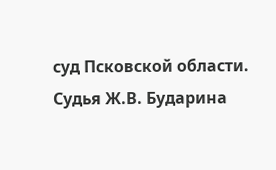суд Псковской области.
Судья Ж.В. Бударина